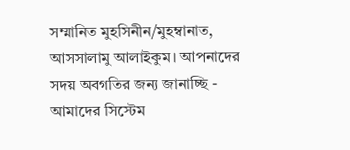সম্মানিত মুহসিনীন/মুহম্বানাত, আসসালামু আলাইকুম। আপনাদের সদয় অবগতির জন্য জানাচ্ছি - আমাদের সিস্টেম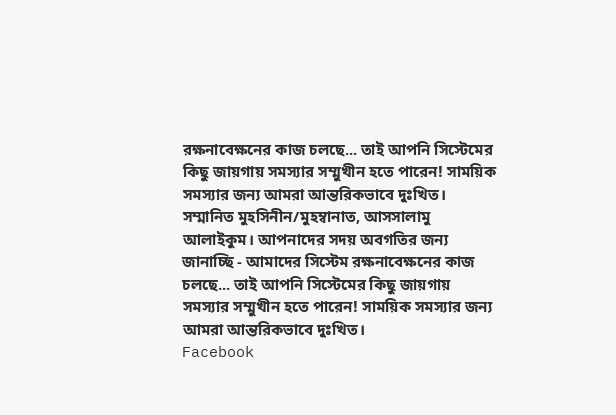রক্ষনাবেক্ষনের কাজ চলছে... তাই আপনি সিস্টেমের কিছু জায়গায় সমস্যার সম্মুখীন হতে পারেন! সাময়িক সমস্যার জন্য আমরা আন্তরিকভাবে দুঃখিত। সম্মানিত মুহসিনীন/মুহম্বানাত, আসসালামু আলাইকুম। আপনাদের সদয় অবগতির জন্য জানাচ্ছি - আমাদের সিস্টেম রক্ষনাবেক্ষনের কাজ চলছে... তাই আপনি সিস্টেমের কিছু জায়গায় সমস্যার সম্মুখীন হতে পারেন! সাময়িক সমস্যার জন্য আমরা আন্তরিকভাবে দুঃখিত।
Facebook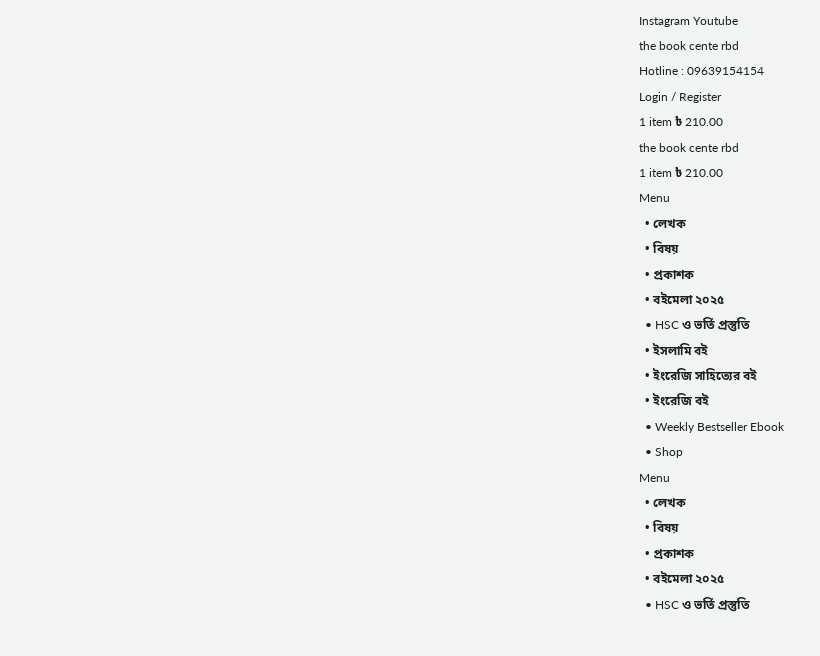Instagram Youtube
the book cente rbd
Hotline : 09639154154
Login / Register
1 item ৳ 210.00
the book cente rbd
1 item ৳ 210.00
Menu
  • লেখক
  • বিষয়
  • প্রকাশক
  • বইমেলা ২০২৫
  • HSC ও ভর্তি প্রস্তুতি
  • ইসলামি বই
  • ইংরেজি সাহিত্যের বই
  • ইংরেজি বই
  • Weekly Bestseller Ebook
  • Shop
Menu
  • লেখক
  • বিষয়
  • প্রকাশক
  • বইমেলা ২০২৫
  • HSC ও ভর্তি প্রস্তুতি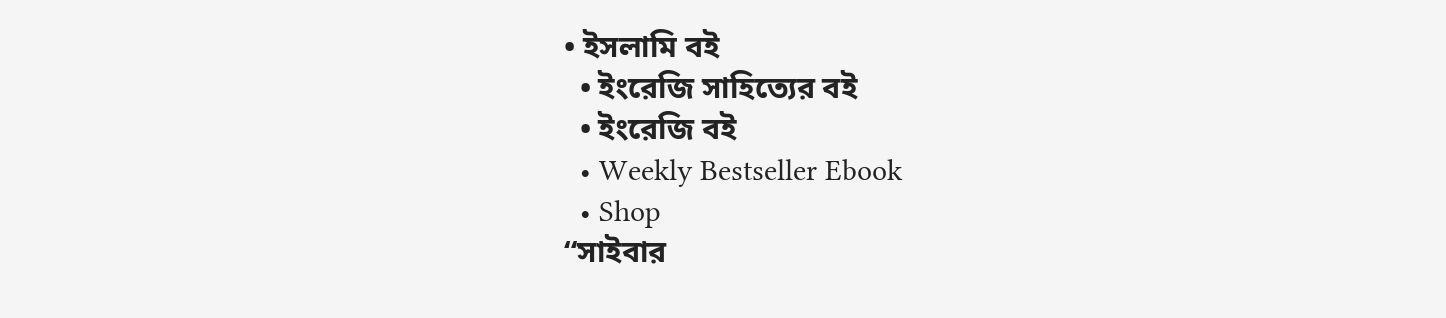• ইসলামি বই
  • ইংরেজি সাহিত্যের বই
  • ইংরেজি বই
  • Weekly Bestseller Ebook
  • Shop
“সাইবার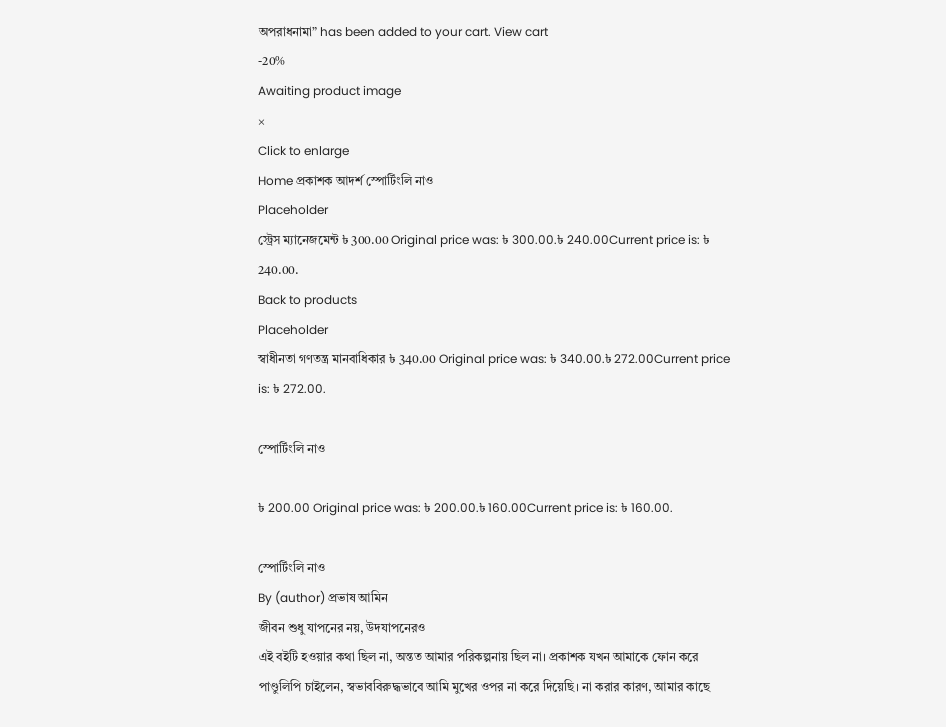অপরাধনামা” has been added to your cart. View cart
-20%
Awaiting product image
×
Click to enlarge
Home প্রকাশক আদর্শ স্পোর্টিংলি নাও
Placeholder
স্ট্রেস ম্যানেজমেন্ট ৳ 300.00 Original price was: ৳ 300.00.৳ 240.00Current price is: ৳ 240.00.
Back to products
Placeholder
স্বাধীনতা গণতন্ত্র মানবাধিকার ৳ 340.00 Original price was: ৳ 340.00.৳ 272.00Current price is: ৳ 272.00.

স্পোর্টিংলি নাও

৳ 200.00 Original price was: ৳ 200.00.৳ 160.00Current price is: ৳ 160.00.

স্পোর্টিংলি নাও
By (author) প্রভাষ আমিন
জীবন শুধু যাপনের নয়, উদযাপনেরও
এই বইটি হওয়ার কথা ছিল না, অন্তত আমার পরিকল্পনায় ছিল না। প্রকাশক যখন আমাকে ফোন করে পাণ্ডুলিপি চাইলেন, স্বভাববিরুদ্ধভাবে আমি মুখের ওপর না করে দিয়েছি। না করার কারণ, আমার কাছে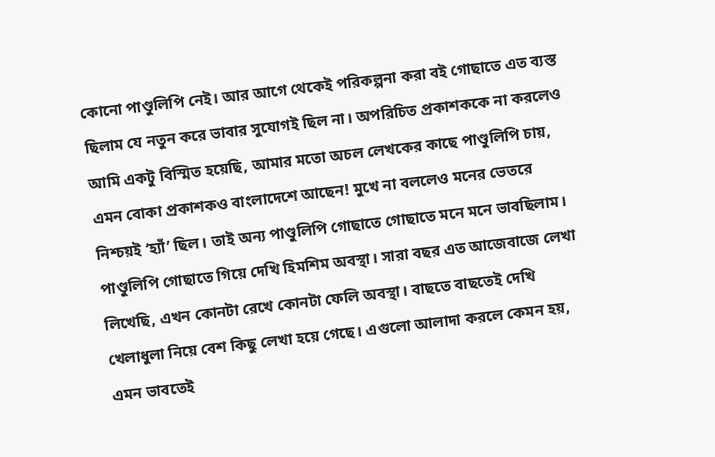কোনো পাণ্ডুলিপি নেই। আর আগে থেকেই পরিকল্পনা করা বই গোছাতে এত ব্যস্ত ছিলাম যে নতুন করে ভাবার সুযোগই ছিল না। অপরিচিত প্রকাশককে না করলেও আমি একটু বিস্মিত হয়েছি, আমার মতো অচল লেখকের কাছে পাণ্ডুলিপি চায়, এমন বোকা প্রকাশকও বাংলাদেশে আছেন! মুখে না বললেও মনের ভেতরে নিশ্চয়ই ‘হ্যাঁ’ ছিল। তাই অন্য পাণ্ডুলিপি গোছাতে গোছাতে মনে মনে ভাবছিলাম। পাণ্ডুলিপি গোছাতে গিয়ে দেখি হিমশিম অবস্থা। সারা বছর এত আজেবাজে লেখা লিখেছি, এখন কোনটা রেখে কোনটা ফেলি অবস্থা। বাছতে বাছতেই দেখি খেলাধুলা নিয়ে বেশ কিছু লেখা হয়ে গেছে। এগুলো আলাদা করলে কেমন হয়, এমন ভাবতেই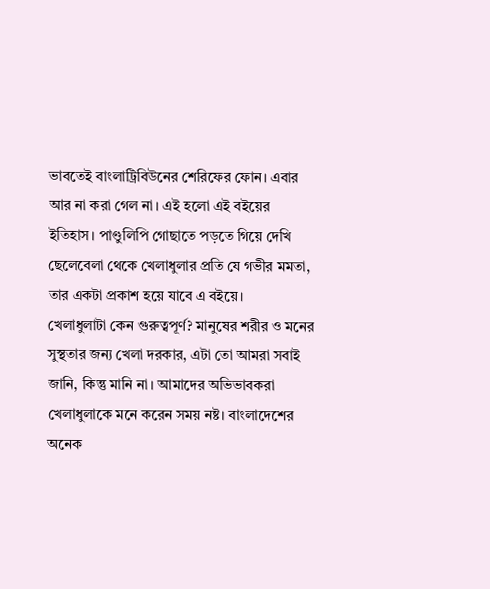ভাবতেই বাংলাট্রিবিউনের শেরিফের ফোন। এবার আর না করা গেল না। এই হলো এই বইয়ের ইতিহাস। পাণ্ডুলিপি গোছাতে পড়তে গিয়ে দেখি ছেলেবেলা থেকে খেলাধুলার প্রতি যে গভীর মমতা, তার একটা প্রকাশ হয়ে যাবে এ বইয়ে।
খেলাধুলাটা কেন গুরুত্বপূর্ণ? মানুষের শরীর ও মনের সুস্থতার জন্য খেলা দরকার, এটা তো আমরা সবাই জানি, কিন্তু মানি না। আমাদের অভিভাবকরা খেলাধুলাকে মনে করেন সময় নষ্ট। বাংলাদেশের অনেক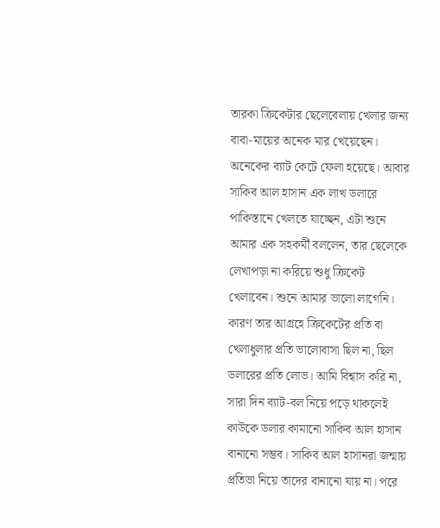তারকা ক্রিকেটার ছেলেবেলায় খেলার জন্য বাবা-মায়ের অনেক মার খেয়েছেন। অনেকের ব্যাট কেটে ফেলা হয়েছে। আবার সাকিব আল হাসান এক লাখ ডলারে পাকিস্তানে খেলতে যাচ্ছেন, এটা শুনে আমার এক সহকর্মী বললেন, তার ছেলেকে লেখাপড়া না করিয়ে শুধু ক্রিকেট খেলাবেন। শুনে আমার ভালো লাগেনি। কারণ তার আগ্রহে ক্রিকেটের প্রতি বা খেলাধুলার প্রতি ভালোবাসা ছিল না, ছিল ডলারের প্রতি লোভ। আমি বিশ্বাস করি না, সারা দিন ব্যাট-বল নিয়ে পড়ে থাকলেই কাউকে ডলার কামানো সাকিব আল হাসান বানানো সম্ভব। সাকিব আল হাসানরা জন্মায় প্রতিভা নিয়ে তাদের বানানো যায় না। পরে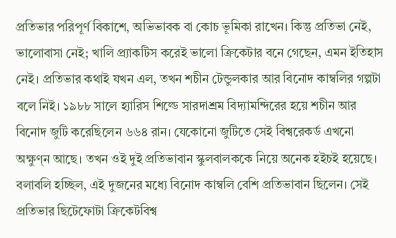প্রতিভার পরিপূর্ণ বিকাশে, অভিভাবক বা কোচ ভূমিকা রাখেন। কিন্তু প্রতিভা নেই, ভালোবাসা নেই; খালি প্র্যাকটিস করেই ভালো ক্রিকেটার বনে গেছেন, এমন ইতিহাস নেই। প্রতিভার কথাই যখন এল, তখন শচীন টেন্ডুলকার আর বিনোদ কাম্বলির গল্পটা বলে নিই। ১৯৮৮ সালে হ্যারিস শিল্ডে সারদাশ্রম বিদ্যামন্দিরের হয়ে শচীন আর বিনোদ জুটি করেছিলেন ৬৬৪ রান। যেকোনো জুটিতে সেই বিশ্বরেকর্ড এখনো অক্ষুণ্ন আছে। তখন ওই দুই প্রতিভাবান স্কুলবালককে নিয়ে অনেক হইচই হয়েছে। বলাবলি হচ্ছিল, এই দুজনের মধ্যে বিনোদ কাম্বলি বেশি প্রতিভাবান ছিলেন। সেই প্রতিভার ছিটেফোটা ক্রিকেটবিশ্ব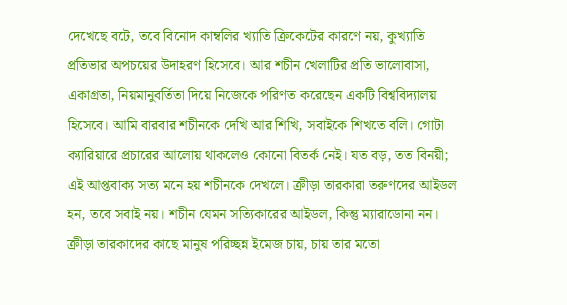দেখেছে বটে, তবে বিনোদ কাম্বলির খ্যাতি ক্রিকেটের কারণে নয়, কুখ্যাতি প্রতিভার অপচয়ের উদাহরণ হিসেবে। আর শচীন খেলাটির প্রতি ভালোবাসা, একাগ্রতা, নিয়মানুবর্তিতা দিয়ে নিজেকে পরিণত করেছেন একটি বিশ্ববিদ্যালয় হিসেবে। আমি বারবার শচীনকে দেখি আর শিখি, সবাইকে শিখতে বলি। গোটা ক্যারিয়ারে প্রচারের আলোয় থাকলেও কোনো বিতর্ক নেই। যত বড়, তত বিনয়ী; এই আপ্তবাক্য সত্য মনে হয় শচীনকে দেখলে। ক্রীড়া তারকারা তরুণদের আইডল হন, তবে সবাই নয়। শচীন যেমন সত্যিকারের আইডল, কিন্তু ম্যারাডোনা নন। ক্রীড়া তারকাদের কাছে মানুষ পরিচ্ছন্ন ইমেজ চায়, চায় তার মতো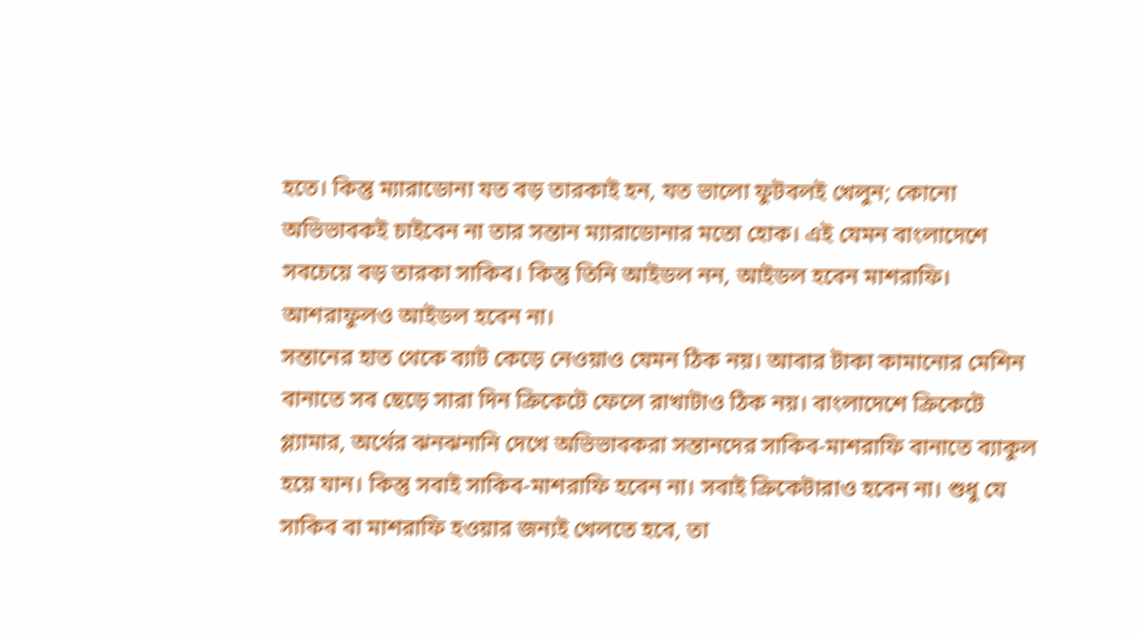হতে। কিন্তু ম্যারাডোনা যত বড় তারকাই হন, যত ভালো ফুটবলই খেলুন; কোনো অভিভাবকই চাইবেন না তার সন্তান ম্যারাডোনার মতো হোক। এই যেমন বাংলাদেশে সবচেয়ে বড় তারকা সাকিব। কিন্তু তিনি আইডল নন, আইডল হবেন মাশরাফি। আশরাফুলও আইডল হবেন না।
সন্তানের হাত থেকে ব্যাট কেড়ে নেওয়াও যেমন ঠিক নয়। আবার টাকা কামানোর মেশিন বানাতে সব ছেড়ে সারা দিন ক্রিকেটে ফেলে রাখাটাও ঠিক নয়। বাংলাদেশে ক্রিকেটে গ্ল্যামার, অর্থের ঝনঝনানি দেখে অভিভাবকরা সন্তানদের সাকিব-মাশরাফি বানাতে ব্যাকুল হয়ে যান। কিন্তু সবাই সাকিব-মাশরাফি হবেন না। সবাই ক্রিকেটারাও হবেন না। শুধু যে সাকিব বা মাশরাফি হওয়ার জন্যই খেলতে হবে, তা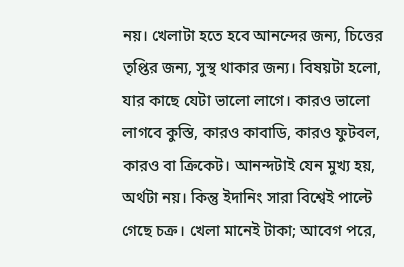নয়। খেলাটা হতে হবে আনন্দের জন্য, চিত্তের তৃপ্তির জন্য, সুস্থ থাকার জন্য। বিষয়টা হলো, যার কাছে যেটা ভালো লাগে। কারও ভালো লাগবে কুস্তি, কারও কাবাডি, কারও ফুটবল, কারও বা ক্রিকেট। আনন্দটাই যেন মুখ্য হয়, অর্থটা নয়। কিন্তু ইদানিং সারা বিশ্বেই পাল্টে গেছে চক্র। খেলা মানেই টাকা; আবেগ পরে,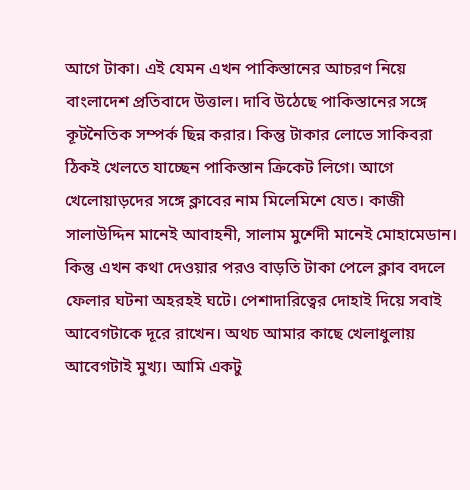আগে টাকা। এই যেমন এখন পাকিস্তানের আচরণ নিয়ে বাংলাদেশ প্রতিবাদে উত্তাল। দাবি উঠেছে পাকিস্তানের সঙ্গে কূটনৈতিক সম্পর্ক ছিন্ন করার। কিন্তু টাকার লোভে সাকিবরা ঠিকই খেলতে যাচ্ছেন পাকিস্তান ক্রিকেট লিগে। আগে খেলোয়াড়দের সঙ্গে ক্লাবের নাম মিলেমিশে যেত। কাজী সালাউদ্দিন মানেই আবাহনী, সালাম মুর্শেদী মানেই মোহামেডান। কিন্তু এখন কথা দেওয়ার পরও বাড়তি টাকা পেলে ক্লাব বদলে ফেলার ঘটনা অহরহই ঘটে। পেশাদারিত্বের দোহাই দিয়ে সবাই আবেগটাকে দূরে রাখেন। অথচ আমার কাছে খেলাধুলায় আবেগটাই মুখ্য। আমি একটু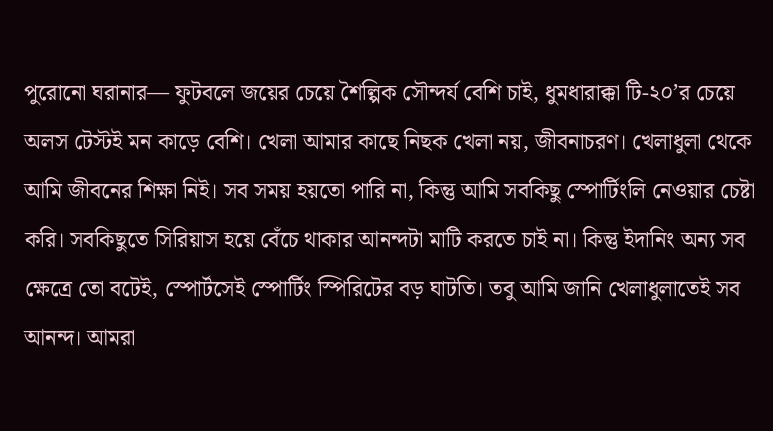পুরোনো ঘরানার— ফুটবলে জয়ের চেয়ে শৈল্পিক সৌন্দর্য বেশি চাই, ধুমধারাক্কা টি-২০’র চেয়ে অলস টেস্টই মন কাড়ে বেশি। খেলা আমার কাছে নিছক খেলা নয়, জীবনাচরণ। খেলাধুলা থেকে আমি জীবনের শিক্ষা নিই। সব সময় হয়তো পারি না, কিন্তু আমি সবকিছু স্পোর্টিংলি নেওয়ার চেষ্টা করি। সবকিছুতে সিরিয়াস হয়ে বেঁচে থাকার আনন্দটা মাটি করতে চাই না। কিন্তু ইদানিং অন্য সব ক্ষেত্রে তো বটেই, স্পোর্টসেই স্পোর্টিং স্পিরিটের বড় ঘাটতি। তবু আমি জানি খেলাধুলাতেই সব আনন্দ। আমরা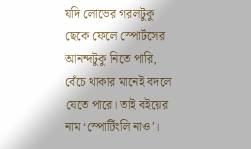যদি লোভের গরলটুকু ছেকে ফেলে স্পোর্টসের আনন্দটুকু নিতে পারি, বেঁচে থাকার মানেই বদলে যেতে পারে। তাই বইয়ের নাম ‘স্পোর্টিংলি নাও’।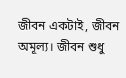জীবন একটাই, জীবন অমূল্য। জীবন শুধু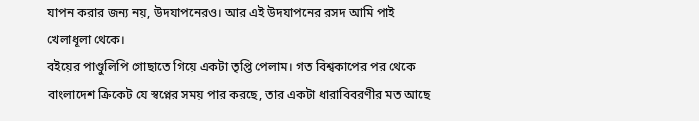যাপন করার জন্য নয়, উদযাপনেরও। আর এই উদযাপনের রসদ আমি পাই খেলাধূলা থেকে।
বইয়ের পাণ্ডুলিপি গোছাতে গিয়ে একটা তৃপ্তি পেলাম। গত বিশ্বকাপের পর থেকে বাংলাদেশ ক্রিকেট যে স্বপ্নের সময় পার করছে, তার একটা ধারাবিবরণীর মত আছে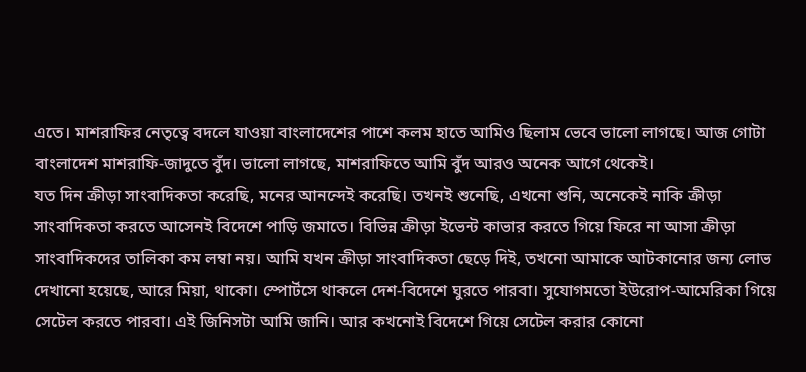এতে। মাশরাফির নেতৃত্বে বদলে যাওয়া বাংলাদেশের পাশে কলম হাতে আমিও ছিলাম ভেবে ভালো লাগছে। আজ গোটা বাংলাদেশ মাশরাফি-জাদুতে বুঁদ। ভালো লাগছে, মাশরাফিতে আমি বুঁদ আরও অনেক আগে থেকেই।
যত দিন ক্রীড়া সাংবাদিকতা করেছি, মনের আনন্দেই করেছি। তখনই শুনেছি, এখনো শুনি, অনেকেই নাকি ক্রীড়া সাংবাদিকতা করতে আসেনই বিদেশে পাড়ি জমাতে। বিভিন্ন ক্রীড়া ইভেন্ট কাভার করতে গিয়ে ফিরে না আসা ক্রীড়া সাংবাদিকদের তালিকা কম লম্বা নয়। আমি যখন ক্রীড়া সাংবাদিকতা ছেড়ে দিই, তখনো আমাকে আটকানোর জন্য লোভ দেখানো হয়েছে, আরে মিয়া, থাকো। স্পোর্টসে থাকলে দেশ-বিদেশে ঘুরতে পারবা। সুযোগমতো ইউরোপ-আমেরিকা গিয়ে সেটেল করতে পারবা। এই জিনিসটা আমি জানি। আর কখনোই বিদেশে গিয়ে সেটেল করার কোনো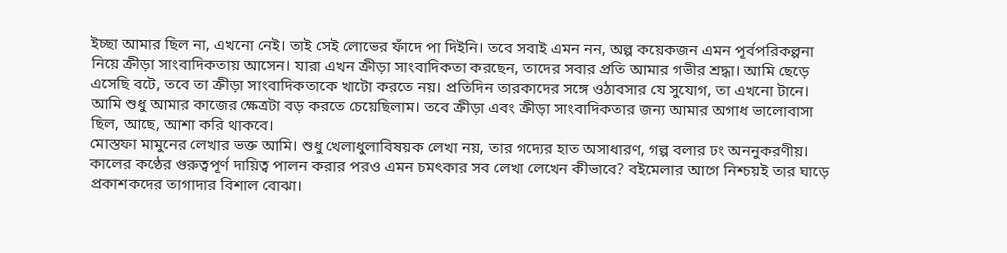ইচ্ছা আমার ছিল না, এখনো নেই। তাই সেই লোভের ফাঁদে পা দিইনি। তবে সবাই এমন নন, অল্প কয়েকজন এমন পূর্বপরিকল্পনা নিয়ে ক্রীড়া সাংবাদিকতায় আসেন। যারা এখন ক্রীড়া সাংবাদিকতা করছেন, তাদের সবার প্রতি আমার গভীর শ্রদ্ধা। আমি ছেড়ে এসেছি বটে, তবে তা ক্রীড়া সাংবাদিকতাকে খাটো করতে নয়। প্রতিদিন তারকাদের সঙ্গে ওঠাবসার যে সুযোগ, তা এখনো টানে। আমি শুধু আমার কাজের ক্ষেত্রটা বড় করতে চেয়েছিলাম। তবে ক্রীড়া এবং ক্রীড়া সাংবাদিকতার জন্য আমার অগাধ ভালোবাসা ছিল, আছে, আশা করি থাকবে।
মোস্তফা মামুনের লেখার ভক্ত আমি। শুধু খেলাধুলাবিষয়ক লেখা নয়, তার গদ্যের হাত অসাধারণ, গল্প বলার ঢং অননুকরণীয়। কালের কণ্ঠের গুরুত্বপূর্ণ দায়িত্ব পালন করার পরও এমন চমৎকার সব লেখা লেখেন কীভাবে? বইমেলার আগে নিশ্চয়ই তার ঘাড়ে প্রকাশকদের তাগাদার বিশাল বোঝা।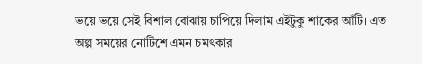ভয়ে ভয়ে সেই বিশাল বোঝায় চাপিয়ে দিলাম এইটুকু শাকের আঁটি। এত অল্প সময়ের নোটিশে এমন চমৎকার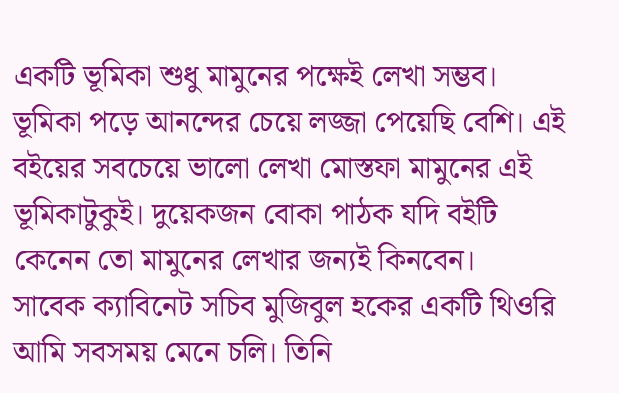একটি ভূমিকা শুধু মামুনের পক্ষেই লেখা সম্ভব। ভূমিকা পড়ে আনন্দের চেয়ে লজ্জা পেয়েছি বেশি। এই বইয়ের সবচেয়ে ভালো লেখা মোস্তফা মামুনের এই ভূমিকাটুকুই। দুয়েকজন বোকা পাঠক যদি বইটি কেনেন তো মামুনের লেখার জন্যই কিনবেন।
সাবেক ক্যাবিনেট সচিব মুজিবুল হকের একটি থিওরি আমি সবসময় মেনে চলি। তিনি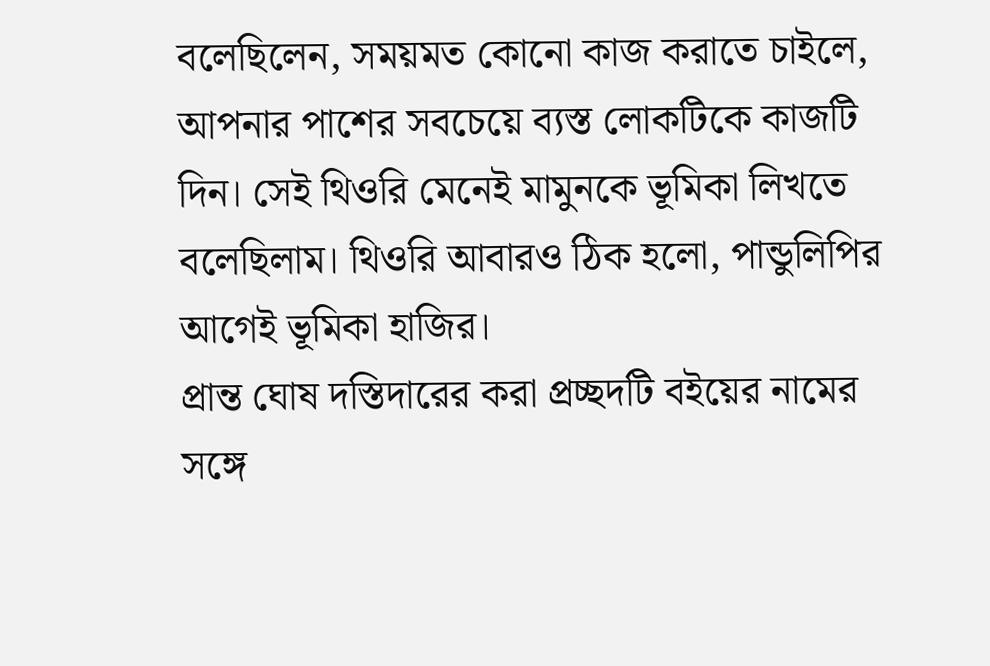বলেছিলেন, সময়মত কোনো কাজ করাতে চাইলে, আপনার পাশের সবচেয়ে ব্যস্ত লোকটিকে কাজটি দিন। সেই থিওরি মেনেই মামুনকে ভূমিকা লিখতে বলেছিলাম। থিওরি আবারও ঠিক হলো, পান্ডুলিপির আগেই ভূমিকা হাজির।
প্রান্ত ঘোষ দস্তিদারের করা প্রচ্ছদটি বইয়ের নামের সঙ্গে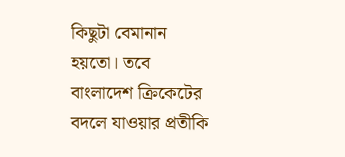কিছুটা বেমানান হয়তো। তবে বাংলাদেশ ক্রিকেটের বদলে যাওয়ার প্রতীকি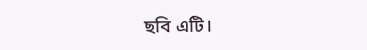ছবি এটি।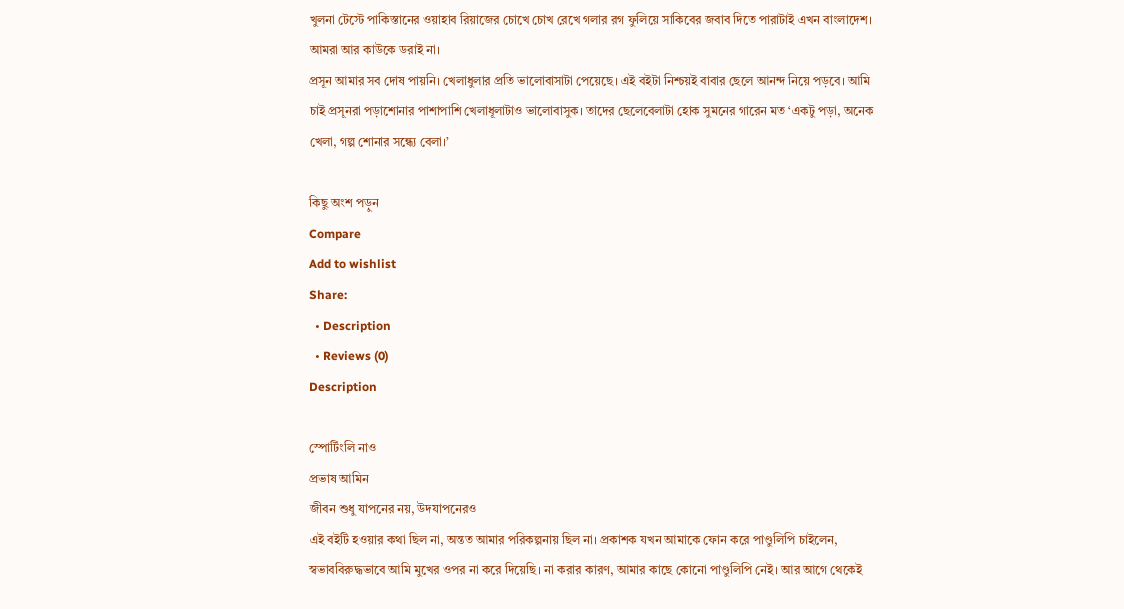খুলনা টেস্টে পাকিস্তানের ওয়াহাব রিয়াজের চোখে চোখ রেখে গলার রগ ফুলিয়ে সাকিবের জবাব দিতে পারাটাই এখন বাংলাদেশ। আমরা আর কাউকে ডরাই না।
প্রসূন আমার সব দোষ পায়নি। খেলাধুলার প্রতি ভালোবাসাটা পেয়েছে। এই বইটা নিশ্চয়ই বাবার ছেলে আনন্দ নিয়ে পড়বে। আমি চাই প্রসূনরা পড়াশোনার পাশাপাশি খেলাধূলাটাও ভালোবাসুক। তাদের ছেলেবেলাটা হোক সুমনের গারেন মত ‘একটু পড়া, অনেক খেলা, গল্প শোনার সন্ধ্যে বেলা।’

কিছু অংশ পড়ুন
Compare
Add to wishlist
Share:
  • Description
  • Reviews (0)
Description

স্পোর্টিংলি নাও
প্রভাষ আমিন
জীবন শুধু যাপনের নয়, উদযাপনেরও
এই বইটি হওয়ার কথা ছিল না, অন্তত আমার পরিকল্পনায় ছিল না। প্রকাশক যখন আমাকে ফোন করে পাণ্ডুলিপি চাইলেন, স্বভাববিরুদ্ধভাবে আমি মুখের ওপর না করে দিয়েছি। না করার কারণ, আমার কাছে কোনো পাণ্ডুলিপি নেই। আর আগে থেকেই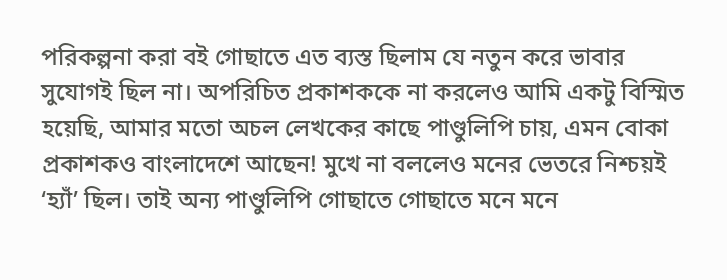পরিকল্পনা করা বই গোছাতে এত ব্যস্ত ছিলাম যে নতুন করে ভাবার সুযোগই ছিল না। অপরিচিত প্রকাশককে না করলেও আমি একটু বিস্মিত হয়েছি, আমার মতো অচল লেখকের কাছে পাণ্ডুলিপি চায়, এমন বোকা প্রকাশকও বাংলাদেশে আছেন! মুখে না বললেও মনের ভেতরে নিশ্চয়ই ‘হ্যাঁ’ ছিল। তাই অন্য পাণ্ডুলিপি গোছাতে গোছাতে মনে মনে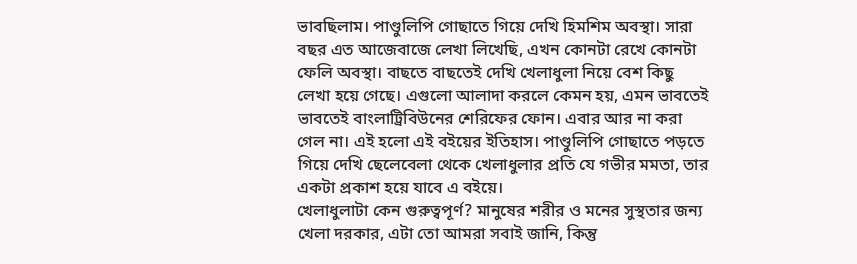ভাবছিলাম। পাণ্ডুলিপি গোছাতে গিয়ে দেখি হিমশিম অবস্থা। সারা বছর এত আজেবাজে লেখা লিখেছি, এখন কোনটা রেখে কোনটা ফেলি অবস্থা। বাছতে বাছতেই দেখি খেলাধুলা নিয়ে বেশ কিছু লেখা হয়ে গেছে। এগুলো আলাদা করলে কেমন হয়, এমন ভাবতেই ভাবতেই বাংলাট্রিবিউনের শেরিফের ফোন। এবার আর না করা গেল না। এই হলো এই বইয়ের ইতিহাস। পাণ্ডুলিপি গোছাতে পড়তে গিয়ে দেখি ছেলেবেলা থেকে খেলাধুলার প্রতি যে গভীর মমতা, তার একটা প্রকাশ হয়ে যাবে এ বইয়ে।
খেলাধুলাটা কেন গুরুত্বপূর্ণ? মানুষের শরীর ও মনের সুস্থতার জন্য খেলা দরকার, এটা তো আমরা সবাই জানি, কিন্তু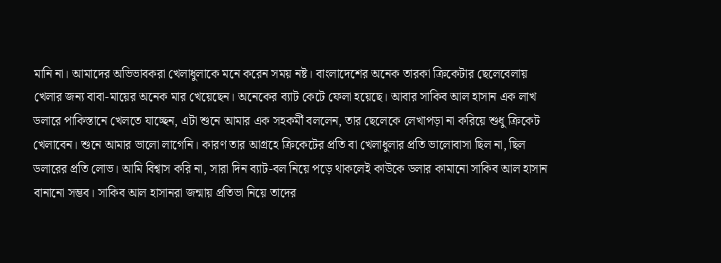মানি না। আমাদের অভিভাবকরা খেলাধুলাকে মনে করেন সময় নষ্ট। বাংলাদেশের অনেক তারকা ক্রিকেটার ছেলেবেলায় খেলার জন্য বাবা-মায়ের অনেক মার খেয়েছেন। অনেকের ব্যাট কেটে ফেলা হয়েছে। আবার সাকিব আল হাসান এক লাখ ডলারে পাকিস্তানে খেলতে যাচ্ছেন, এটা শুনে আমার এক সহকর্মী বললেন, তার ছেলেকে লেখাপড়া না করিয়ে শুধু ক্রিকেট খেলাবেন। শুনে আমার ভালো লাগেনি। কারণ তার আগ্রহে ক্রিকেটের প্রতি বা খেলাধুলার প্রতি ভালোবাসা ছিল না, ছিল ডলারের প্রতি লোভ। আমি বিশ্বাস করি না, সারা দিন ব্যাট-বল নিয়ে পড়ে থাকলেই কাউকে ডলার কামানো সাকিব আল হাসান বানানো সম্ভব। সাকিব আল হাসানরা জন্মায় প্রতিভা নিয়ে তাদের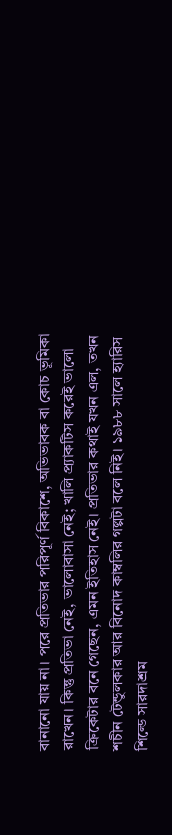বানানো যায় না। পরে প্রতিভার পরিপূর্ণ বিকাশে, অভিভাবক বা কোচ ভূমিকা রাখেন। কিন্তু প্রতিভা নেই, ভালোবাসা নেই; খালি প্র্যাকটিস করেই ভালো ক্রিকেটার বনে গেছেন, এমন ইতিহাস নেই। প্রতিভার কথাই যখন এল, তখন শচীন টেন্ডুলকার আর বিনোদ কাম্বলির গল্পটা বলে নিই। ১৯৮৮ সালে হ্যারিস শিল্ডে সারদাশ্রম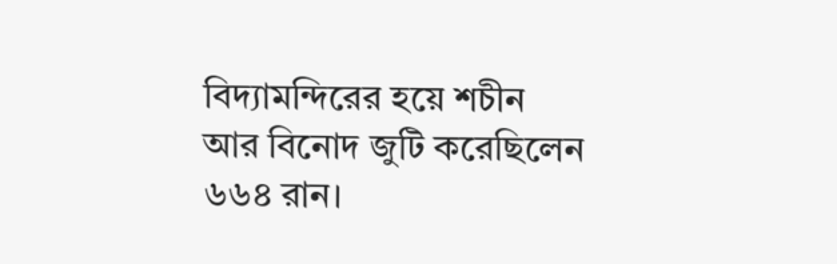বিদ্যামন্দিরের হয়ে শচীন আর বিনোদ জুটি করেছিলেন ৬৬৪ রান।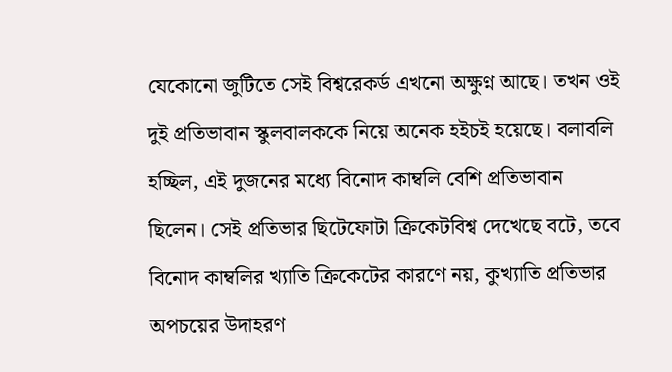যেকোনো জুটিতে সেই বিশ্বরেকর্ড এখনো অক্ষুণ্ন আছে। তখন ওই দুই প্রতিভাবান স্কুলবালককে নিয়ে অনেক হইচই হয়েছে। বলাবলি হচ্ছিল, এই দুজনের মধ্যে বিনোদ কাম্বলি বেশি প্রতিভাবান ছিলেন। সেই প্রতিভার ছিটেফোটা ক্রিকেটবিশ্ব দেখেছে বটে, তবে বিনোদ কাম্বলির খ্যাতি ক্রিকেটের কারণে নয়, কুখ্যাতি প্রতিভার অপচয়ের উদাহরণ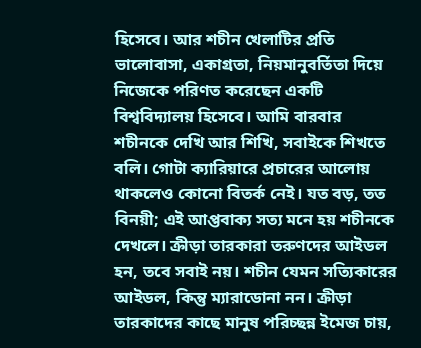হিসেবে। আর শচীন খেলাটির প্রতি ভালোবাসা, একাগ্রতা, নিয়মানুবর্তিতা দিয়ে নিজেকে পরিণত করেছেন একটি বিশ্ববিদ্যালয় হিসেবে। আমি বারবার শচীনকে দেখি আর শিখি, সবাইকে শিখতে বলি। গোটা ক্যারিয়ারে প্রচারের আলোয় থাকলেও কোনো বিতর্ক নেই। যত বড়, তত বিনয়ী; এই আপ্তবাক্য সত্য মনে হয় শচীনকে দেখলে। ক্রীড়া তারকারা তরুণদের আইডল হন, তবে সবাই নয়। শচীন যেমন সত্যিকারের আইডল, কিন্তু ম্যারাডোনা নন। ক্রীড়া তারকাদের কাছে মানুষ পরিচ্ছন্ন ইমেজ চায়,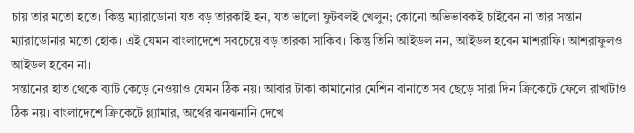চায় তার মতো হতে। কিন্তু ম্যারাডোনা যত বড় তারকাই হন, যত ভালো ফুটবলই খেলুন; কোনো অভিভাবকই চাইবেন না তার সন্তান ম্যারাডোনার মতো হোক। এই যেমন বাংলাদেশে সবচেয়ে বড় তারকা সাকিব। কিন্তু তিনি আইডল নন, আইডল হবেন মাশরাফি। আশরাফুলও আইডল হবেন না।
সন্তানের হাত থেকে ব্যাট কেড়ে নেওয়াও যেমন ঠিক নয়। আবার টাকা কামানোর মেশিন বানাতে সব ছেড়ে সারা দিন ক্রিকেটে ফেলে রাখাটাও ঠিক নয়। বাংলাদেশে ক্রিকেটে গ্ল্যামার, অর্থের ঝনঝনানি দেখে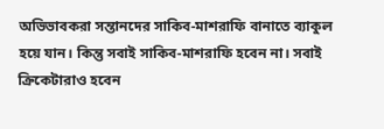অভিভাবকরা সন্তানদের সাকিব-মাশরাফি বানাতে ব্যাকুল হয়ে যান। কিন্তু সবাই সাকিব-মাশরাফি হবেন না। সবাই ক্রিকেটারাও হবেন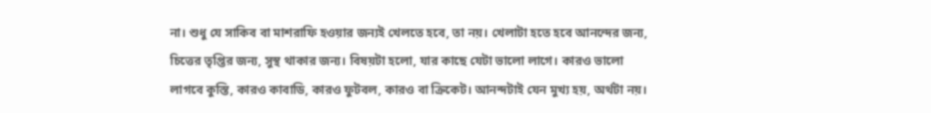না। শুধু যে সাকিব বা মাশরাফি হওয়ার জন্যই খেলতে হবে, তা নয়। খেলাটা হতে হবে আনন্দের জন্য, চিত্তের তৃপ্তির জন্য, সুস্থ থাকার জন্য। বিষয়টা হলো, যার কাছে যেটা ভালো লাগে। কারও ভালো লাগবে কুস্তি, কারও কাবাডি, কারও ফুটবল, কারও বা ক্রিকেট। আনন্দটাই যেন মুখ্য হয়, অর্থটা নয়।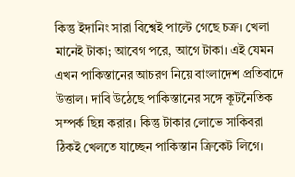কিন্তু ইদানিং সারা বিশ্বেই পাল্টে গেছে চক্র। খেলা মানেই টাকা; আবেগ পরে, আগে টাকা। এই যেমন এখন পাকিস্তানের আচরণ নিয়ে বাংলাদেশ প্রতিবাদে উত্তাল। দাবি উঠেছে পাকিস্তানের সঙ্গে কূটনৈতিক সম্পর্ক ছিন্ন করার। কিন্তু টাকার লোভে সাকিবরা ঠিকই খেলতে যাচ্ছেন পাকিস্তান ক্রিকেট লিগে।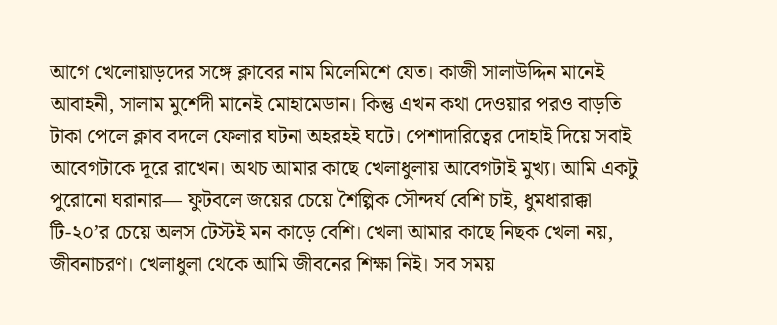আগে খেলোয়াড়দের সঙ্গে ক্লাবের নাম মিলেমিশে যেত। কাজী সালাউদ্দিন মানেই আবাহনী, সালাম মুর্শেদী মানেই মোহামেডান। কিন্তু এখন কথা দেওয়ার পরও বাড়তি টাকা পেলে ক্লাব বদলে ফেলার ঘটনা অহরহই ঘটে। পেশাদারিত্বের দোহাই দিয়ে সবাই আবেগটাকে দূরে রাখেন। অথচ আমার কাছে খেলাধুলায় আবেগটাই মুখ্য। আমি একটু পুরোনো ঘরানার— ফুটবলে জয়ের চেয়ে শৈল্পিক সৌন্দর্য বেশি চাই, ধুমধারাক্কা টি-২০’র চেয়ে অলস টেস্টই মন কাড়ে বেশি। খেলা আমার কাছে নিছক খেলা নয়, জীবনাচরণ। খেলাধুলা থেকে আমি জীবনের শিক্ষা নিই। সব সময়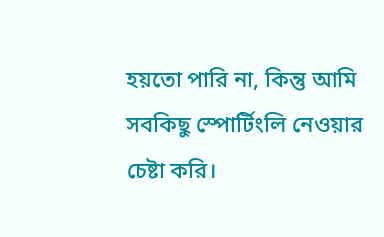হয়তো পারি না, কিন্তু আমি সবকিছু স্পোর্টিংলি নেওয়ার চেষ্টা করি।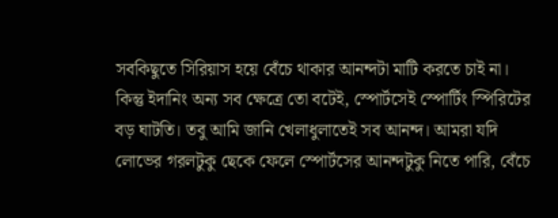সবকিছুতে সিরিয়াস হয়ে বেঁচে থাকার আনন্দটা মাটি করতে চাই না। কিন্তু ইদানিং অন্য সব ক্ষেত্রে তো বটেই, স্পোর্টসেই স্পোর্টিং স্পিরিটের বড় ঘাটতি। তবু আমি জানি খেলাধুলাতেই সব আনন্দ। আমরা যদি লোভের গরলটুকু ছেকে ফেলে স্পোর্টসের আনন্দটুকু নিতে পারি, বেঁচে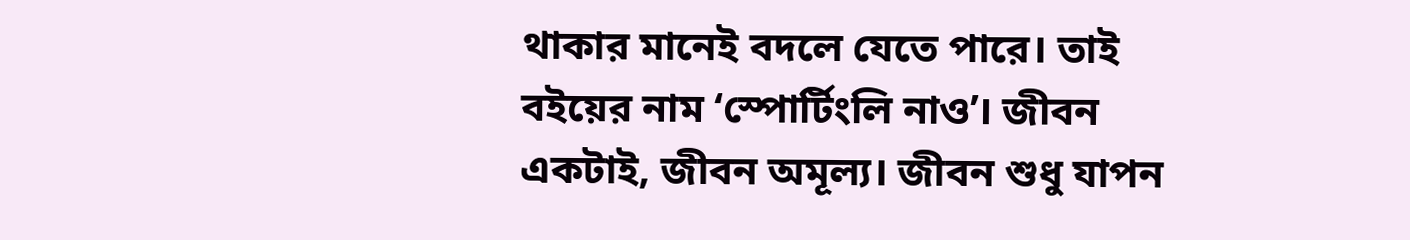থাকার মানেই বদলে যেতে পারে। তাই বইয়ের নাম ‘স্পোর্টিংলি নাও’। জীবন একটাই, জীবন অমূল্য। জীবন শুধু যাপন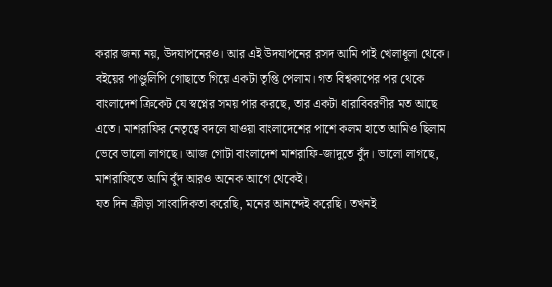করার জন্য নয়, উদযাপনেরও। আর এই উদযাপনের রসদ আমি পাই খেলাধূলা থেকে।
বইয়ের পাণ্ডুলিপি গোছাতে গিয়ে একটা তৃপ্তি পেলাম। গত বিশ্বকাপের পর থেকে বাংলাদেশ ক্রিকেট যে স্বপ্নের সময় পার করছে, তার একটা ধারাবিবরণীর মত আছে এতে। মাশরাফির নেতৃত্বে বদলে যাওয়া বাংলাদেশের পাশে কলম হাতে আমিও ছিলাম ভেবে ভালো লাগছে। আজ গোটা বাংলাদেশ মাশরাফি-জাদুতে বুঁদ। ভালো লাগছে, মাশরাফিতে আমি বুঁদ আরও অনেক আগে থেকেই।
যত দিন ক্রীড়া সাংবাদিকতা করেছি, মনের আনন্দেই করেছি। তখনই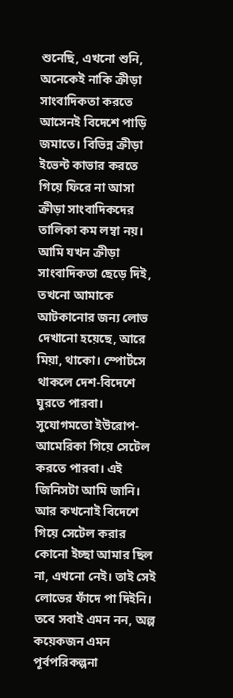শুনেছি, এখনো শুনি, অনেকেই নাকি ক্রীড়া সাংবাদিকতা করতে আসেনই বিদেশে পাড়ি জমাতে। বিভিন্ন ক্রীড়া ইভেন্ট কাভার করতে গিয়ে ফিরে না আসা ক্রীড়া সাংবাদিকদের তালিকা কম লম্বা নয়। আমি যখন ক্রীড়া সাংবাদিকতা ছেড়ে দিই, তখনো আমাকে আটকানোর জন্য লোভ দেখানো হয়েছে, আরে মিয়া, থাকো। স্পোর্টসে থাকলে দেশ-বিদেশে ঘুরতে পারবা। সুযোগমতো ইউরোপ-আমেরিকা গিয়ে সেটেল করতে পারবা। এই জিনিসটা আমি জানি। আর কখনোই বিদেশে গিয়ে সেটেল করার কোনো ইচ্ছা আমার ছিল না, এখনো নেই। তাই সেই লোভের ফাঁদে পা দিইনি। তবে সবাই এমন নন, অল্প কয়েকজন এমন পূর্বপরিকল্পনা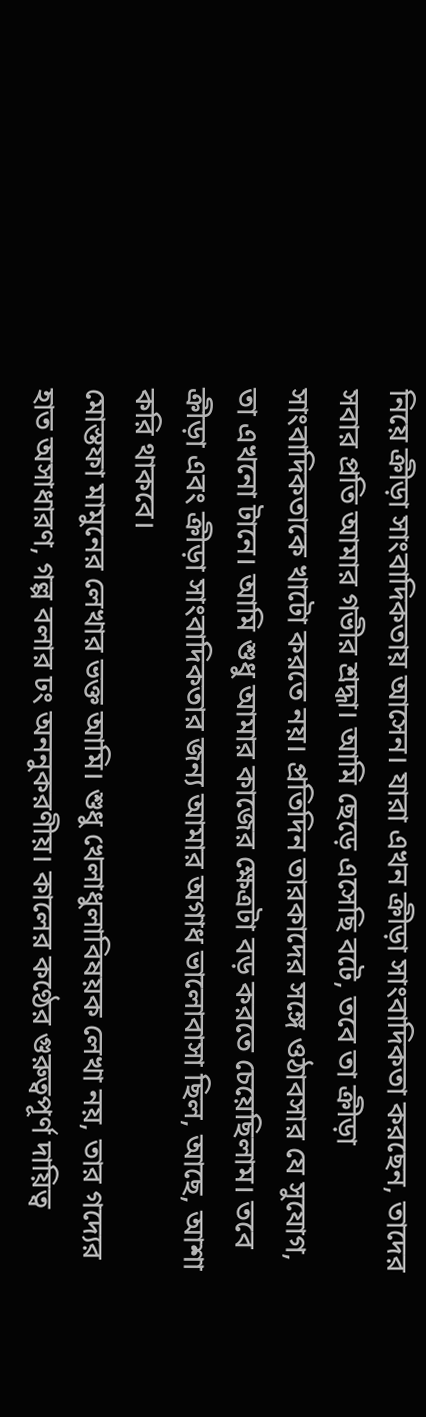নিয়ে ক্রীড়া সাংবাদিকতায় আসেন। যারা এখন ক্রীড়া সাংবাদিকতা করছেন, তাদের সবার প্রতি আমার গভীর শ্রদ্ধা। আমি ছেড়ে এসেছি বটে, তবে তা ক্রীড়া সাংবাদিকতাকে খাটো করতে নয়। প্রতিদিন তারকাদের সঙ্গে ওঠাবসার যে সুযোগ, তা এখনো টানে। আমি শুধু আমার কাজের ক্ষেত্রটা বড় করতে চেয়েছিলাম। তবে ক্রীড়া এবং ক্রীড়া সাংবাদিকতার জন্য আমার অগাধ ভালোবাসা ছিল, আছে, আশা করি থাকবে।
মোস্তফা মামুনের লেখার ভক্ত আমি। শুধু খেলাধুলাবিষয়ক লেখা নয়, তার গদ্যের হাত অসাধারণ, গল্প বলার ঢং অননুকরণীয়। কালের কণ্ঠের গুরুত্বপূর্ণ দায়িত্ব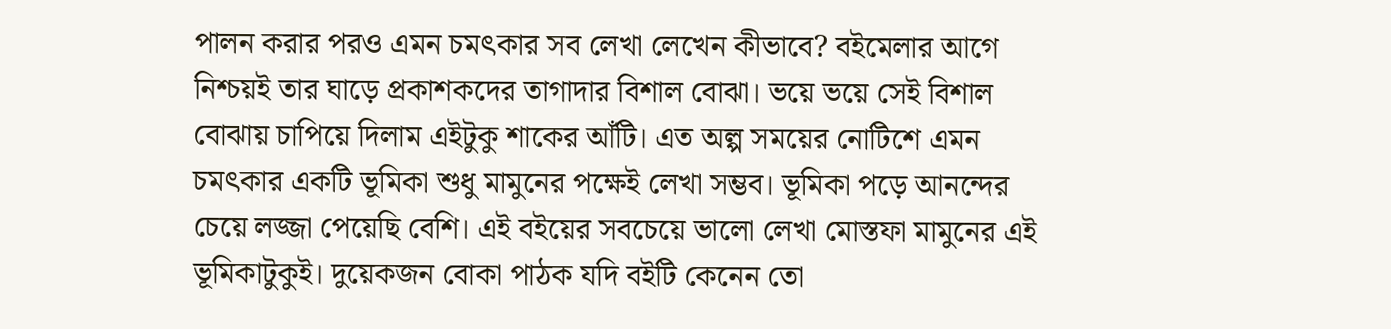পালন করার পরও এমন চমৎকার সব লেখা লেখেন কীভাবে? বইমেলার আগে নিশ্চয়ই তার ঘাড়ে প্রকাশকদের তাগাদার বিশাল বোঝা। ভয়ে ভয়ে সেই বিশাল বোঝায় চাপিয়ে দিলাম এইটুকু শাকের আঁটি। এত অল্প সময়ের নোটিশে এমন চমৎকার একটি ভূমিকা শুধু মামুনের পক্ষেই লেখা সম্ভব। ভূমিকা পড়ে আনন্দের চেয়ে লজ্জা পেয়েছি বেশি। এই বইয়ের সবচেয়ে ভালো লেখা মোস্তফা মামুনের এই ভূমিকাটুকুই। দুয়েকজন বোকা পাঠক যদি বইটি কেনেন তো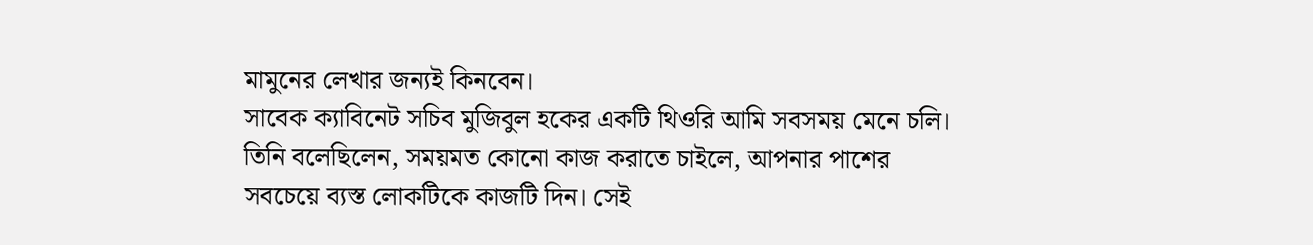মামুনের লেখার জন্যই কিনবেন।
সাবেক ক্যাবিনেট সচিব মুজিবুল হকের একটি থিওরি আমি সবসময় মেনে চলি। তিনি বলেছিলেন, সময়মত কোনো কাজ করাতে চাইলে, আপনার পাশের সবচেয়ে ব্যস্ত লোকটিকে কাজটি দিন। সেই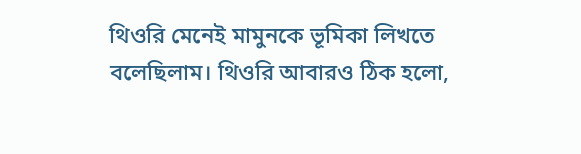থিওরি মেনেই মামুনকে ভূমিকা লিখতে বলেছিলাম। থিওরি আবারও ঠিক হলো,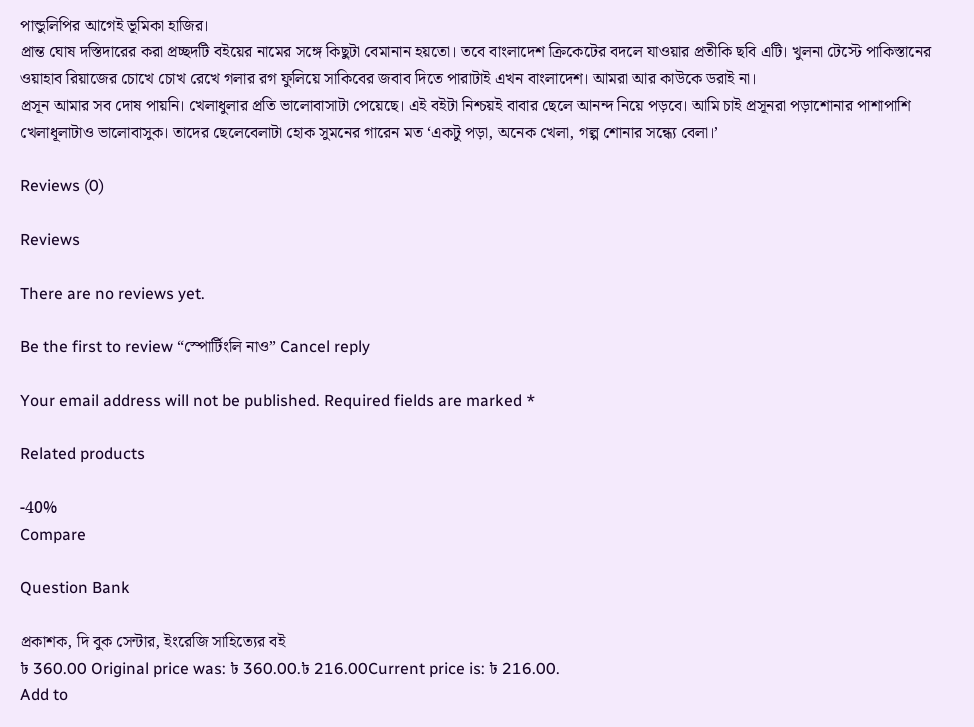পান্ডুলিপির আগেই ভূমিকা হাজির।
প্রান্ত ঘোষ দস্তিদারের করা প্রচ্ছদটি বইয়ের নামের সঙ্গে কিছুটা বেমানান হয়তো। তবে বাংলাদেশ ক্রিকেটের বদলে যাওয়ার প্রতীকি ছবি এটি। খুলনা টেস্টে পাকিস্তানের ওয়াহাব রিয়াজের চোখে চোখ রেখে গলার রগ ফুলিয়ে সাকিবের জবাব দিতে পারাটাই এখন বাংলাদেশ। আমরা আর কাউকে ডরাই না।
প্রসূন আমার সব দোষ পায়নি। খেলাধুলার প্রতি ভালোবাসাটা পেয়েছে। এই বইটা নিশ্চয়ই বাবার ছেলে আনন্দ নিয়ে পড়বে। আমি চাই প্রসূনরা পড়াশোনার পাশাপাশি খেলাধূলাটাও ভালোবাসুক। তাদের ছেলেবেলাটা হোক সুমনের গারেন মত ‘একটু পড়া, অনেক খেলা, গল্প শোনার সন্ধ্যে বেলা।’

Reviews (0)

Reviews

There are no reviews yet.

Be the first to review “স্পোর্টিংলি নাও” Cancel reply

Your email address will not be published. Required fields are marked *

Related products

-40%
Compare

Question Bank

প্রকাশক, দি বুক সেন্টার, ইংরেজি সাহিত্যের বই
৳ 360.00 Original price was: ৳ 360.00.৳ 216.00Current price is: ৳ 216.00.
Add to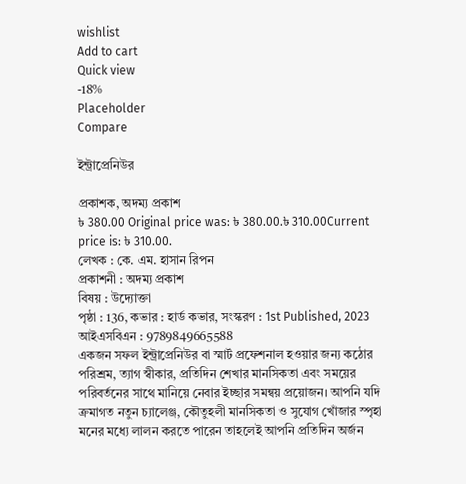wishlist
Add to cart
Quick view
-18%
Placeholder
Compare

ইন্ট্রাপ্রেনিউর

প্রকাশক, অদম্য প্রকাশ
৳ 380.00 Original price was: ৳ 380.00.৳ 310.00Current price is: ৳ 310.00.
লেখক : কে. এম. হাসান রিপন
প্রকাশনী : অদম্য প্রকাশ
বিষয় : উদ্যোক্তা
পৃষ্ঠা : 136, কভার : হার্ড কভার, সংস্করণ : 1st Published, 2023
আইএসবিএন : 9789849665588
একজন সফল ইন্ট্রাপ্রেনিউর বা স্মার্ট প্রফেশনাল হওয়ার জন্য কঠোর পরিশ্রম, ত্যাগ স্বীকার, প্রতিদিন শেখার মানসিকতা এবং সময়ের পরিবর্তনের সাথে মানিয়ে নেবার ইচ্ছার সমন্বয় প্রয়োজন। আপনি যদি ক্রমাগত নতুন চ্যালেঞ্জ, কৌতুহলী মানসিকতা ও সুযোগ খোঁজার স্পৃহা মনের মধ্যে লালন করতে পারেন তাহলেই আপনি প্রতিদিন অর্জন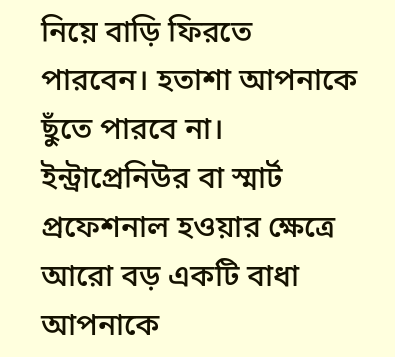নিয়ে বাড়ি ফিরতে পারবেন। হতাশা আপনাকে ছুঁতে পারবে না। ইন্ট্রাপ্রেনিউর বা স্মার্ট প্রফেশনাল হওয়ার ক্ষেত্রে আরো বড় একটি বাধা আপনাকে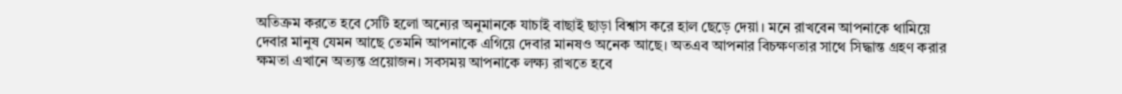অতিক্রম করতে হবে সেটি হলো অন্যের অনুমানকে যাচাই বাছাই ছাড়া বিশ্বাস করে হাল ছেড়ে দেয়া। মনে রাখবেন আপনাকে থামিয়ে দেবার মানুষ যেমন আছে তেমনি আপনাকে এগিয়ে দেবার মানষও অনেক আছে। অতএব আপনার বিচক্ষণতার সাথে সিদ্ধান্ত গ্রহণ করার ক্ষমতা এখানে অত্যন্ত প্রয়োজন। সবসময় আপনাকে লক্ষ্য রাখতে হবে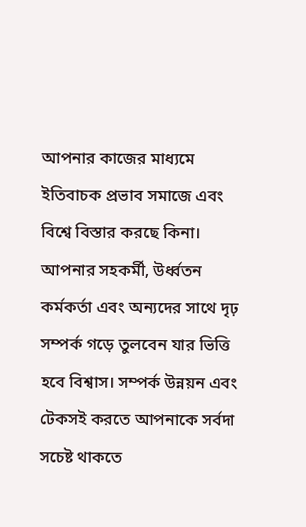আপনার কাজের মাধ্যমে ইতিবাচক প্রভাব সমাজে এবং বিশ্বে বিস্তার করছে কিনা। আপনার সহকর্মী, উর্ধ্বতন কর্মকর্তা এবং অন্যদের সাথে দৃঢ় সম্পর্ক গড়ে তুলবেন যার ভিত্তি হবে বিশ্বাস। সম্পর্ক উন্নয়ন এবং টেকসই করতে আপনাকে সর্বদা সচেষ্ট থাকতে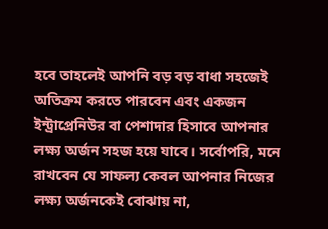হবে তাহলেই আপনি বড় বড় বাধা সহজেই অতিক্রম করতে পারবেন এবং একজন ইন্ট্রাপ্রেনিউর বা পেশাদার হিসাবে আপনার লক্ষ্য অর্জন সহজ হয়ে যাবে। সর্বোপরি, মনে রাখবেন যে সাফল্য কেবল আপনার নিজের লক্ষ্য অর্জনকেই বোঝায় না,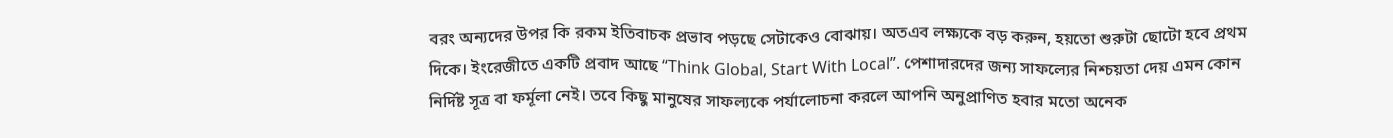বরং অন্যদের উপর কি রকম ইতিবাচক প্রভাব পড়ছে সেটাকেও বোঝায়। অতএব লক্ষ্যকে বড় করুন, হয়তো শুরুটা ছোটো হবে প্রথম দিকে। ইংরেজীতে একটি প্রবাদ আছে “Think Global, Start With Local”. পেশাদারদের জন্য সাফল্যের নিশ্চয়তা দেয় এমন কোন নির্দিষ্ট সূত্র বা ফর্মূলা নেই। তবে কিছু মানুষের সাফল্যকে পর্যালোচনা করলে আপনি অনুপ্রাণিত হবার মতো অনেক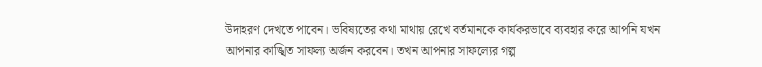উদাহরণ দেখতে পাবেন। ভবিষ্যতের কথা মাথায় রেখে বর্তমানকে কার্যকরভাবে ব্যবহার করে আপনি যখন আপনার কাঙ্খিত সাফল্য অর্জন করবেন। তখন আপনার সাফল্যের গল্প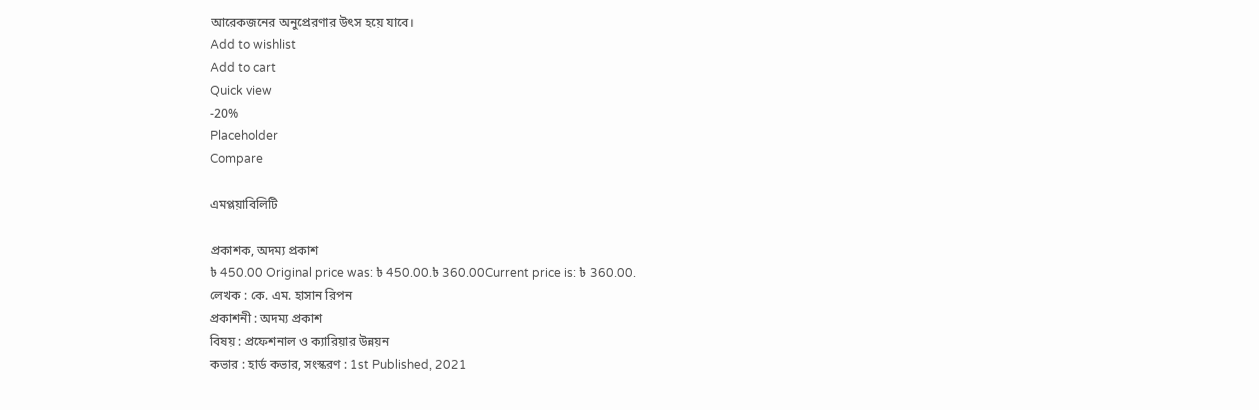আরেকজনের অনুপ্রেরণার উৎস হয়ে যাবে।
Add to wishlist
Add to cart
Quick view
-20%
Placeholder
Compare

এমপ্লয়াবিলিটি

প্রকাশক, অদম্য প্রকাশ
৳ 450.00 Original price was: ৳ 450.00.৳ 360.00Current price is: ৳ 360.00.
লেখক : কে. এম. হাসান রিপন
প্রকাশনী : অদম্য প্রকাশ
বিষয় : প্রফেশনাল ও ক্যারিয়ার উন্নয়ন
কভার : হার্ড কভার, সংস্করণ : 1st Published, 2021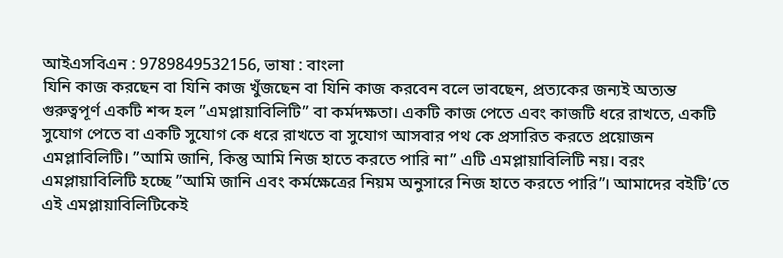আইএসবিএন : 9789849532156, ভাষা : বাংলা
যিনি কাজ করছেন বা যিনি কাজ খুঁজছেন বা যিনি কাজ করবেন বলে ভাবছেন, প্রত্যকের জন্যই অত্যন্ত গুরুত্বপূর্ণ একটি শব্দ হল ”এমপ্লায়াবিলিটি” বা কর্মদক্ষতা। একটি কাজ পেতে এবং কাজটি ধরে রাখতে, একটি সুযোগ পেতে বা একটি সুযোগ কে ধরে রাখতে বা সুযোগ আসবার পথ কে প্রসারিত করতে প্রয়োজন এমপ্লাবিলিটি। ”আমি জানি, কিন্তু আমি নিজ হাতে করতে পারি না” এটি এমপ্লায়াবিলিটি নয়। বরং এমপ্লায়াবিলিটি হচ্ছে ”আমি জানি এবং কর্মক্ষেত্রের নিয়ম অনুসারে নিজ হাতে করতে পারি”। আমাদের বইটি’তে এই এমপ্লায়াবিলিটিকেই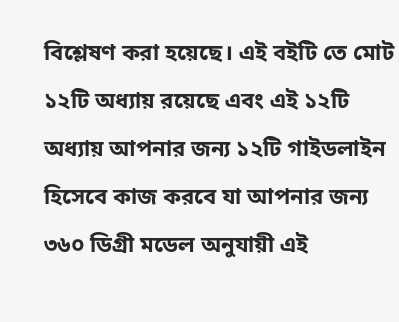বিশ্লেষণ করা হয়েছে। এই বইটি তে মোট ১২টি অধ্যায় রয়েছে এবং এই ১২টি অধ্যায় আপনার জন্য ১২টি গাইডলাইন হিসেবে কাজ করবে যা আপনার জন্য ৩৬০ ডিগ্রী মডেল অনুযায়ী এই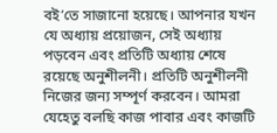বই’তে সাজানো হয়েছে। আপনার যখন যে অধ্যায় প্রয়োজন, সেই অধ্যায় পড়বেন এবং প্রতিটি অধ্যায় শেষে রয়েছে অনুশীলনী। প্রতিটি অনুশীলনী নিজের জন্য সম্পূর্ণ করবেন। আমরা যেহেতু বলছি কাজ পাবার এবং কাজটি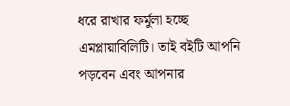ধরে রাখার ফর্মুলা হচ্ছে এমপ্লায়াবিলিটি। তাই বইটি আপনি পড়বেন এবং আপনার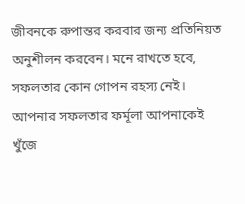জীবনকে রুপান্তর করবার জন্য প্রতিনিয়ত অনুশীলন করবেন। মনে রাখতে হবে, সফলতার কোন গোপন রহস্য নেই। আপনার সফলতার ফর্মূলা আপনাকেই খুঁজে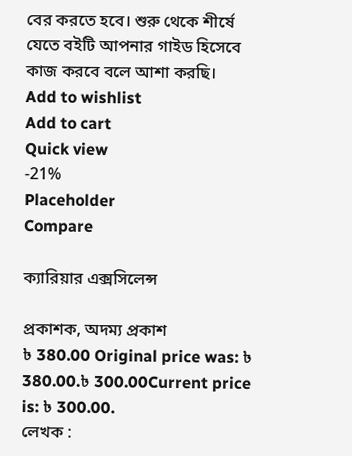বের করতে হবে। শুরু থেকে শীর্ষে যেতে বইটি আপনার গাইড হিসেবে কাজ করবে বলে আশা করছি।
Add to wishlist
Add to cart
Quick view
-21%
Placeholder
Compare

ক্যারিয়ার এক্সসিলেন্স

প্রকাশক, অদম্য প্রকাশ
৳ 380.00 Original price was: ৳ 380.00.৳ 300.00Current price is: ৳ 300.00.
লেখক :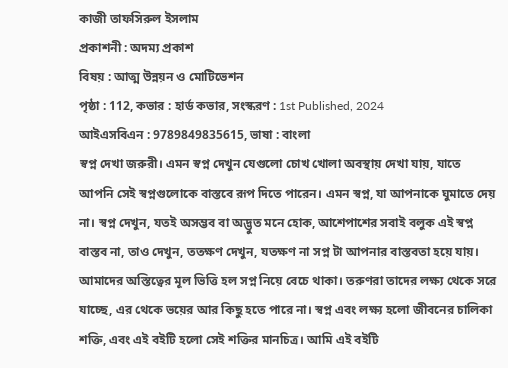কাজী তাফসিরুল ইসলাম
প্রকাশনী : অদম্য প্রকাশ
বিষয় : আত্ম উন্নয়ন ও মোটিভেশন
পৃষ্ঠা : 112, কভার : হার্ড কভার, সংস্করণ : 1st Published, 2024
আইএসবিএন : 9789849835615, ভাষা : বাংলা
স্বপ্ন দেখা জরুরী। এমন স্বপ্ন দেখুন যেগুলো চোখ খোলা অবস্থায় দেখা যায়, যাতে আপনি সেই স্বপ্নগুলোকে বাস্তবে রূপ দিতে পারেন। এমন স্বপ্ন, যা আপনাকে ঘুমাতে দেয় না। স্বপ্ন দেখুন, যতই অসম্ভব বা অদ্ভুত মনে হোক, আশেপাশের সবাই বলুক এই স্বপ্ন বাস্তব না, তাও দেখুন, ততক্ষণ দেখুন, যতক্ষণ না সপ্ন টা আপনার বাস্তবতা হয়ে যায়। আমাদের অস্তিত্বের মূল ভিত্তি হল সপ্ন নিয়ে বেচে থাকা। তরুণরা তাদের লক্ষ্য থেকে সরে যাচ্ছে, এর থেকে ভয়ের আর কিছু হতে পারে না। স্বপ্ন এবং লক্ষ্য হলো জীবনের চালিকা শক্তি, এবং এই বইটি হলো সেই শক্তির মানচিত্র। আমি এই বইটি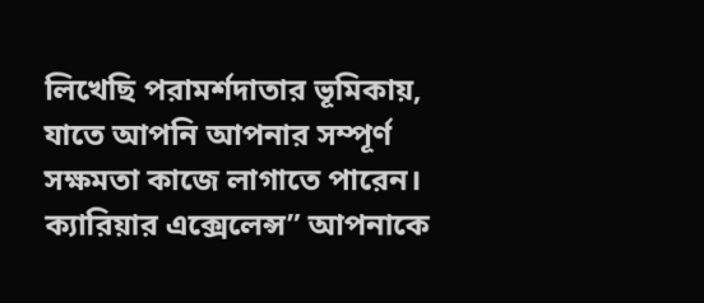লিখেছি পরামর্শদাতার ভূমিকায়, যাতে আপনি আপনার সম্পূর্ণ সক্ষমতা কাজে লাগাতে পারেন। ক্যারিয়ার এক্সেলেন্স” আপনাকে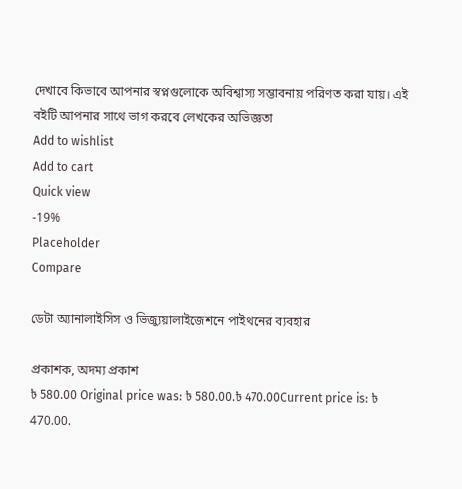দেখাবে কিভাবে আপনার স্বপ্নগুলোকে অবিশ্বাস্য সম্ভাবনায় পরিণত করা যায়। এই বইটি আপনার সাথে ভাগ করবে লেখকের অভিজ্ঞতা
Add to wishlist
Add to cart
Quick view
-19%
Placeholder
Compare

ডেটা অ্যানালাইসিস ও ভিজ্যুয়ালাইজেশনে পাইথনের ব‍্যবহার

প্রকাশক, অদম্য প্রকাশ
৳ 580.00 Original price was: ৳ 580.00.৳ 470.00Current price is: ৳ 470.00.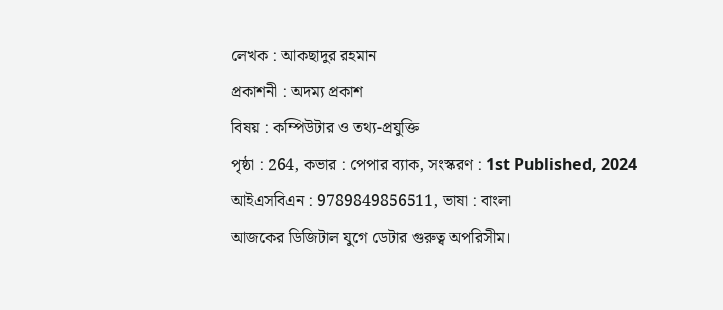লেখক : আকছাদুর রহমান
প্রকাশনী : অদম্য প্রকাশ
বিষয় : কম্পিউটার ও তথ্য-প্রযুক্তি
পৃষ্ঠা : 264, কভার : পেপার ব্যাক, সংস্করণ : 1st Published, 2024
আইএসবিএন : 9789849856511, ভাষা : বাংলা
আজকের ডিজিটাল যুগে ডেটার গুরুত্ব অপরিসীম।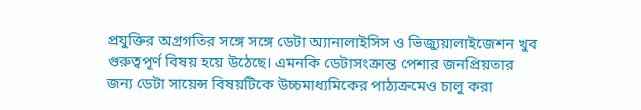প্রযুক্তির অগ্রগতির সঙ্গে সঙ্গে ডেটা অ্যানালাইসিস ও ভিজ্যুয়ালাইজেশন খুব গুরুত্বপূর্ণ বিষয় হয়ে উঠেছে। এমনকি ডেটাসংক্রান্ত পেশার জনপ্রিয়তার জন্য ডেটা সায়েন্স বিষয়টিকে উচ্চমাধ্যমিকের পাঠ্যক্রমেও চালু করা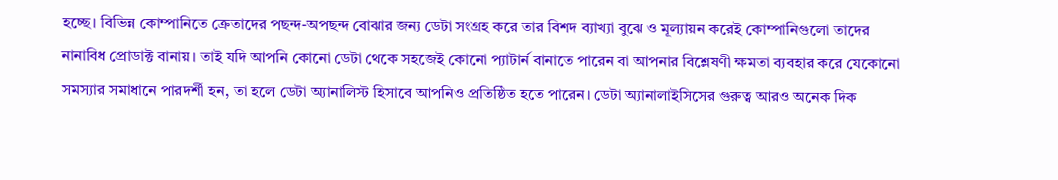হচ্ছে। বিভিন্ন কোম্পানিতে ক্রেতাদের পছন্দ-অপছন্দ বোঝার জন্য ডেটা সংগ্রহ করে তার বিশদ ব্যাখ্যা বুঝে ও মূল্যায়ন করেই কোম্পানিগুলো তাদের নানাবিধ প্রোডাক্ট বানায়। তাই যদি আপনি কোনো ডেটা থেকে সহজেই কোনো প্যাটার্ন বানাতে পারেন বা আপনার বিশ্লেষণী ক্ষমতা ব্যবহার করে যেকোনো সমস্যার সমাধানে পারদর্শী হন, তা হলে ডেটা অ্যানালিস্ট হিসাবে আপনিও প্রতিষ্ঠিত হতে পারেন। ডেটা অ্যানালাইসিসের গুরুত্ব আরও অনেক দিক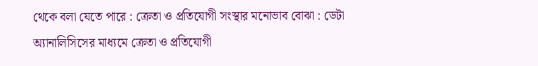থেকে বলা যেতে পারে : ক্রেতা ও প্রতিযোগী সংস্থার মনোভাব বোঝা : ডেটা অ্যানালিসিসের মাধ্যমে ক্রেতা ও প্রতিযোগী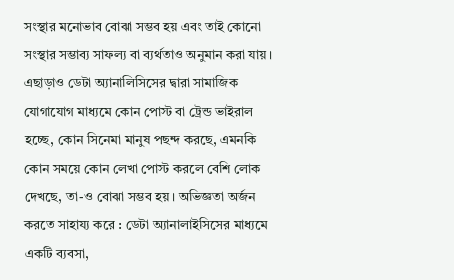সংস্থার মনোভাব বোঝা সম্ভব হয় এবং তাই কোনো সংস্থার সম্ভাব্য সাফল্য বা ব্যর্থতাও অনুমান করা যায়। এছাড়াও ডেটা অ্যানালিসিসের দ্বারা সামাজিক যোগাযোগ মাধ্যমে কোন পোস্ট বা ট্রেন্ড ভাইরাল হচ্ছে, কোন সিনেমা মানুষ পছন্দ করছে, এমনকি কোন সময়ে কোন লেখা পোস্ট করলে বেশি লোক দেখছে, তা-ও বোঝা সম্ভব হয়। অভিজ্ঞতা অর্জন করতে সাহায্য করে : ডেটা অ্যানালাইসিসের মাধ্যমে একটি ব্যবসা,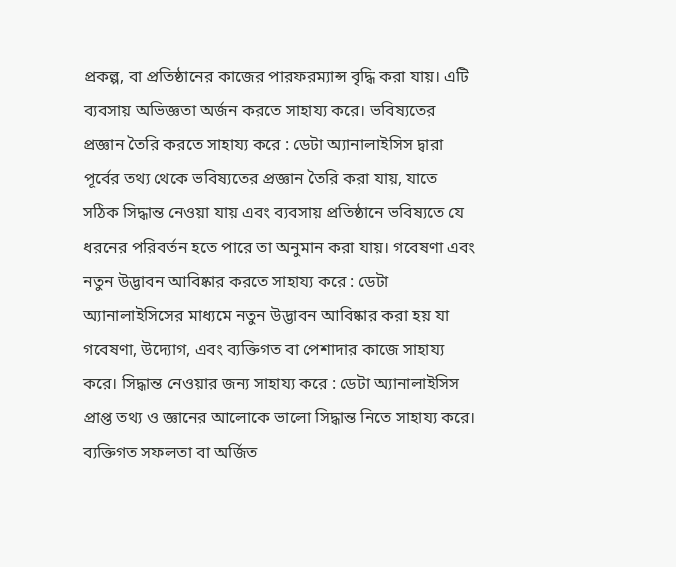প্রকল্প, বা প্রতিষ্ঠানের কাজের পারফরম্যান্স বৃদ্ধি করা যায়। এটি ব্যবসায় অভিজ্ঞতা অর্জন করতে সাহায্য করে। ভবিষ্যতের প্রজ্ঞান তৈরি করতে সাহায্য করে : ডেটা অ্যানালাইসিস দ্বারা পূর্বের তথ্য থেকে ভবিষ্যতের প্রজ্ঞান তৈরি করা যায়, যাতে সঠিক সিদ্ধান্ত নেওয়া যায় এবং ব্যবসায় প্রতিষ্ঠানে ভবিষ্যতে যে ধরনের পরিবর্তন হতে পারে তা অনুমান করা যায়। গবেষণা এবং নতুন উদ্ভাবন আবিষ্কার করতে সাহায্য করে : ডেটা অ্যানালাইসিসের মাধ্যমে নতুন উদ্ভাবন আবিষ্কার করা হয় যা গবেষণা, উদ্যোগ, এবং ব্যক্তিগত বা পেশাদার কাজে সাহায্য করে। সিদ্ধান্ত নেওয়ার জন্য সাহায্য করে : ডেটা অ্যানালাইসিস প্রাপ্ত তথ্য ও জ্ঞানের আলোকে ভালো সিদ্ধান্ত নিতে সাহায্য করে। ব্যক্তিগত সফলতা বা অর্জিত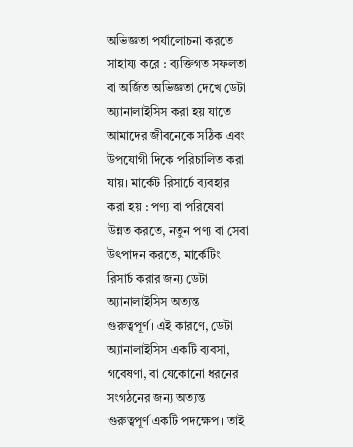অভিজ্ঞতা পর্যালোচনা করতে সাহায্য করে : ব্যক্তিগত সফলতা বা অর্জিত অভিজ্ঞতা দেখে ডেটা অ্যানালাইসিস করা হয় যাতে আমাদের জীবনেকে সঠিক এবং উপযোগী দিকে পরিচালিত করা যায়। মার্কেট রিসার্চে ব্যবহার করা হয় : পণ্য বা পরিষেবা উন্নত করতে, নতুন পণ্য বা সেবা উৎপাদন করতে, মার্কেটিং রিসার্চ করার জন্য ডেটা অ্যানালাইসিস অত্যন্ত গুরুত্বপূর্ণ। এই কারণে, ডেটা অ্যানালাইসিস একটি ব্যবসা, গবেষণা, বা যেকোনো ধরনের সংগঠনের জন্য অত্যন্ত গুরুত্বপূর্ণ একটি পদক্ষেপ। তাই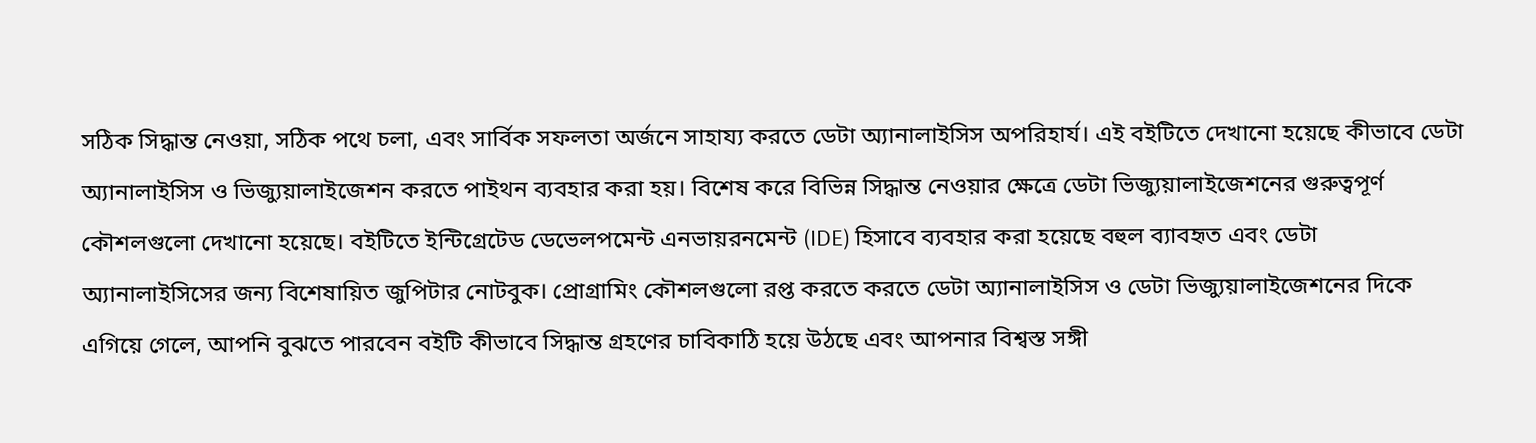সঠিক সিদ্ধান্ত নেওয়া, সঠিক পথে চলা, এবং সার্বিক সফলতা অর্জনে সাহায্য করতে ডেটা অ্যানালাইসিস অপরিহার্য। এই বইটিতে দেখানো হয়েছে কীভাবে ডেটা অ্যানালাইসিস ও ভিজ্যুয়ালাইজেশন করতে পাইথন ব্যবহার করা হয়। বিশেষ করে বিভিন্ন সিদ্ধান্ত নেওয়ার ক্ষেত্রে ডেটা ভিজ্যুয়ালাইজেশনের গুরুত্বপূর্ণ কৌশলগুলো দেখানো হয়েছে। বইটিতে ইন্টিগ্রেটেড ডেভেলপমেন্ট এনভায়রনমেন্ট (IDE) হিসাবে ব্যবহার করা হয়েছে বহুল ব্যাবহৃত এবং ডেটা অ্যানালাইসিসের জন্য বিশেষায়িত জুপিটার নোটবুক। প্রোগ্রামিং কৌশলগুলো রপ্ত করতে করতে ডেটা অ্যানালাইসিস ও ডেটা ভিজ্যুয়ালাইজেশনের দিকে এগিয়ে গেলে, আপনি বুঝতে পারবেন বইটি কীভাবে সিদ্ধান্ত গ্রহণের চাবিকাঠি হয়ে উঠছে এবং আপনার বিশ্বস্ত সঙ্গী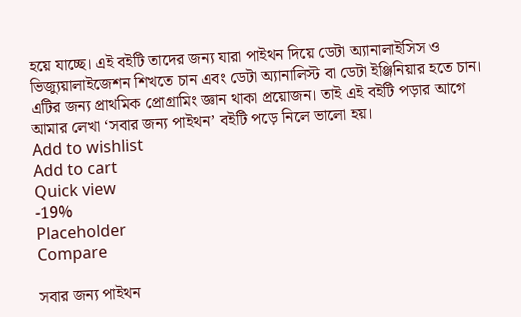হয়ে যাচ্ছে। এই বইটি তাদের জন্য যারা পাইথন দিয়ে ডেটা অ্যানালাইসিস ও ভিজ্যুয়ালাইজেশন শিখতে চান এবং ডেটা অ্যানালিস্ট বা ডেটা ইঞ্জিনিয়ার হতে চান। এটির জন্য প্রাথমিক প্রোগ্রামিং জ্ঞান থাকা প্রয়োজন। তাই এই বইটি পড়ার আগে আমার লেখা ‘সবার জন্য পাইথন’ বইটি পড়ে নিলে ভালো হয়।
Add to wishlist
Add to cart
Quick view
-19%
Placeholder
Compare

সবার জন্য পাইথন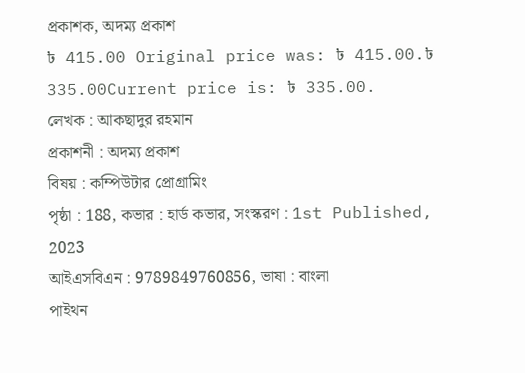প্রকাশক, অদম্য প্রকাশ
৳ 415.00 Original price was: ৳ 415.00.৳ 335.00Current price is: ৳ 335.00.
লেখক : আকছাদুর রহমান
প্রকাশনী : অদম্য প্রকাশ
বিষয় : কম্পিউটার প্রোগ্রামিং
পৃষ্ঠা : 188, কভার : হার্ড কভার, সংস্করণ : 1st Published, 2023
আইএসবিএন : 9789849760856, ভাষা : বাংলা
পাইথন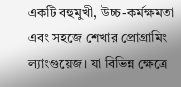একটি বহুমুখী, উচ্চ-কর্মক্ষমতা এবং সহজে শেখার প্রোগ্রামিং ল্যাংগুয়েজ। যা বিভিন্ন ক্ষেত্রে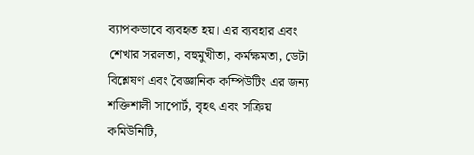ব্যাপকভাবে ব্যবহৃত হয়। এর ব্যবহার এবং শেখার সরলতা, বহুমুখীতা, কর্মক্ষমতা, ডেটা বিশ্লেষণ এবং বৈজ্ঞানিক কম্পিউটিং এর জন্য শক্তিশালী সাপোর্ট, বৃহৎ এবং সক্রিয় কমিউনিটি,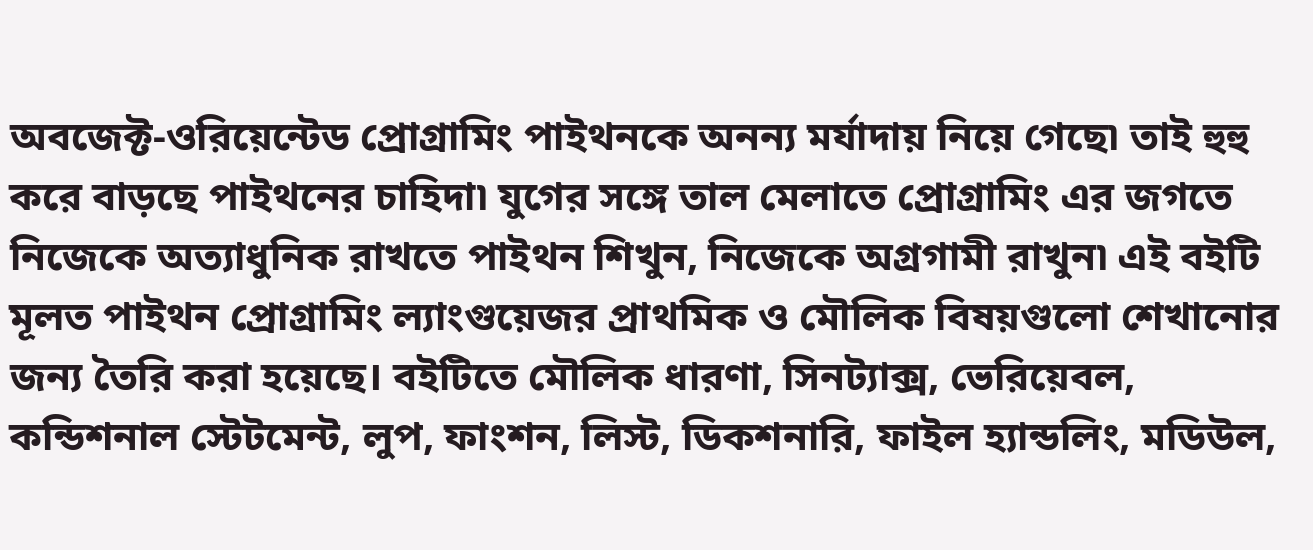অবজেক্ট-ওরিয়েন্টেড প্রোগ্রামিং পাইথনকে অনন্য মর্যাদায় নিয়ে গেছে৷ তাই হুহু করে বাড়ছে পাইথনের চাহিদা৷ যুগের সঙ্গে তাল মেলাতে প্রোগ্রামিং এর জগতে নিজেকে অত্যাধুনিক রাখতে পাইথন শিখুন, নিজেকে অগ্রগামী রাখুন৷ এই বইটি মূলত পাইথন প্রোগ্রামিং ল্যাংগুয়েজর প্রাথমিক ও মৌলিক বিষয়গুলো শেখানোর জন্য তৈরি করা হয়েছে। বইটিতে মৌলিক ধারণা, সিনট্যাক্স, ভেরিয়েবল, কন্ডিশনাল স্টেটমেন্ট, লুপ, ফাংশন, লিস্ট, ডিকশনারি, ফাইল হ্যান্ডলিং, মডিউল,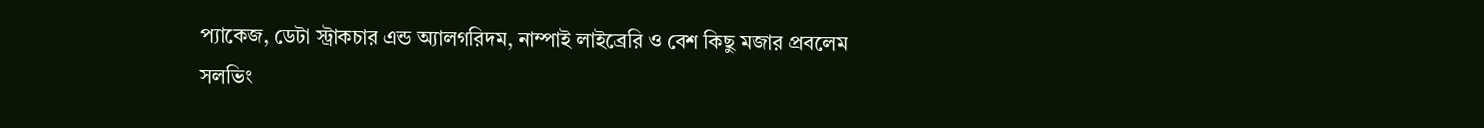প্যাকেজ, ডেটা স্ট্রাকচার এন্ড অ্যালগরিদম, নাম্পাই লাইব্রেরি ও বেশ কিছু মজার প্রবলেম সলভিং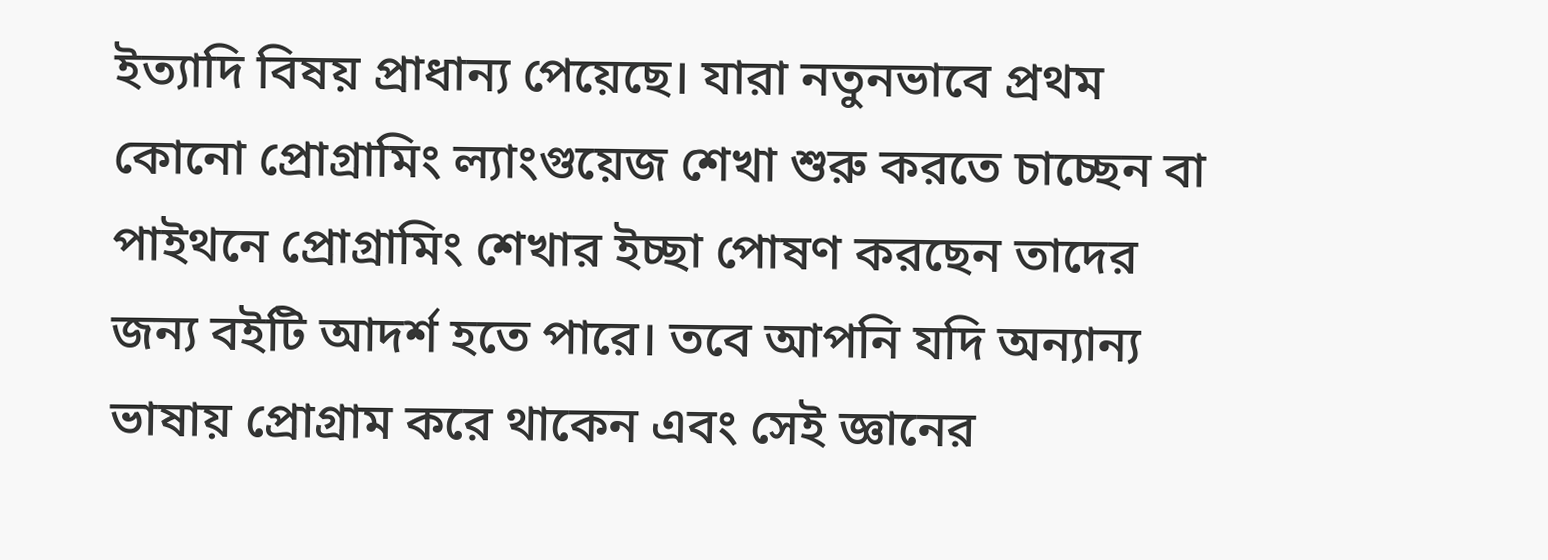ইত্যাদি বিষয় প্রাধান্য পেয়েছে। যারা নতুনভাবে প্রথম কোনো প্রোগ্রামিং ল্যাংগুয়েজ শেখা শুরু করতে চাচ্ছেন বা পাইথনে প্রোগ্রামিং শেখার ইচ্ছা পোষণ করছেন তাদের জন্য বইটি আদর্শ হতে পারে। তবে আপনি যদি অন্যান্য ভাষায় প্রোগ্রাম করে থাকেন এবং সেই জ্ঞানের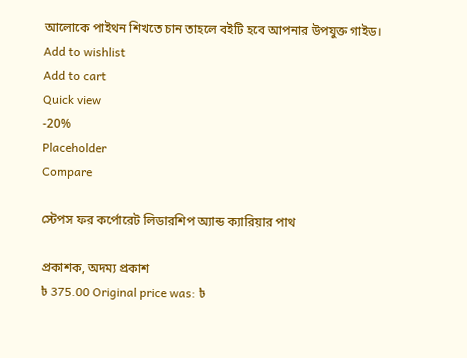আলোকে পাইথন শিখতে চান তাহলে বইটি হবে আপনার উপযুক্ত গাইড।
Add to wishlist
Add to cart
Quick view
-20%
Placeholder
Compare

স্টেপস ফর কর্পোরেট লিডারশিপ অ্যান্ড ক্যারিয়ার পাথ

প্রকাশক, অদম্য প্রকাশ
৳ 375.00 Original price was: ৳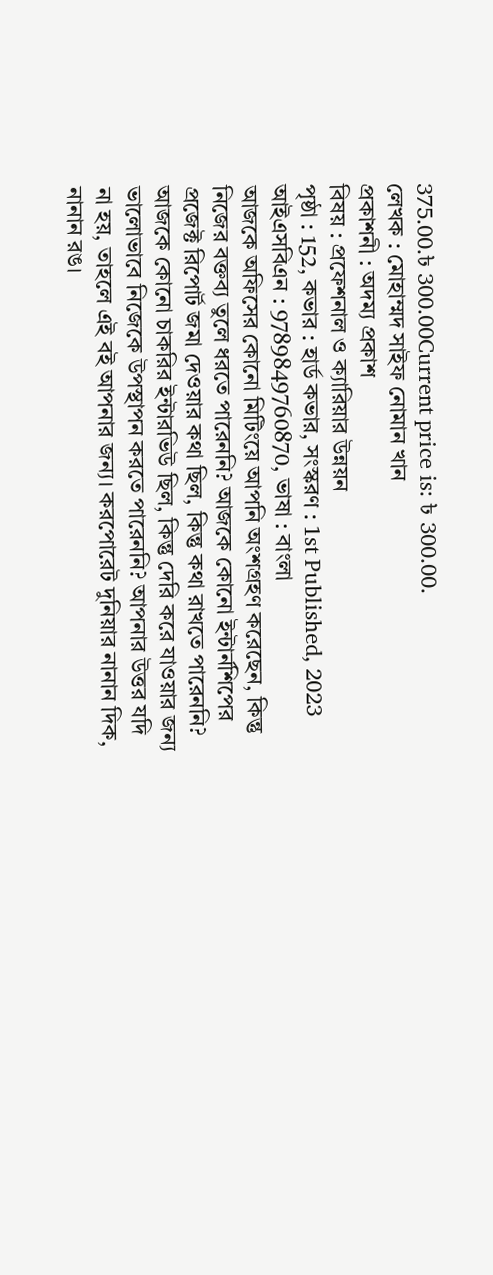375.00.৳ 300.00Current price is: ৳ 300.00.
লেখক : মোহাম্মদ সাইফ নোমান খান
প্রকাশনী : অদম্য প্রকাশ
বিষয় : প্রফেশনাল ও ক্যারিয়ার উন্নয়ন
পৃষ্ঠা : 152, কভার : হার্ড কভার, সংস্করণ : 1st Published, 2023
আইএসবিএন : 9789849760870, ভাষা : বাংলা
আজকে অফিসের কোনো মিটিংয়ে আপনি অংশগ্রহণ করেছেন, কিন্তু নিজের বক্তব্য তুলে ধরতে পারেননি? আজকে কোনো ইন্টার্নশিপের প্রজেক্ট রিপোর্ট জমা দেওয়ার কথা ছিল, কিন্তু কথা রাখতে পারেননি? আজকে কোনো চাকরির ইন্টারভিউ ছিল, কিন্তু দেরি করে যাওয়ার জন্য ভালোভাবে নিজেকে উপস্থাপন করতে পারেননি? আপনার উত্তর যদি না হয়, তাহলে এই বই আপনার জন্য। করপোরেট দুনিয়ার নানান দিক, নানান রঙ।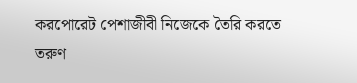করপোরেট পেশাজীবী নিজেকে তৈরি করতে তরুণ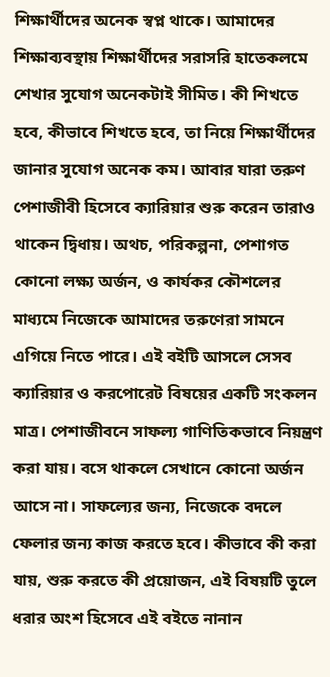শিক্ষার্থীদের অনেক স্বপ্ন থাকে। আমাদের শিক্ষাব্যবস্থায় শিক্ষার্থীদের সরাসরি হাতেকলমে শেখার সুযোগ অনেকটাই সীমিত। কী শিখতে হবে, কীভাবে শিখতে হবে, তা নিয়ে শিক্ষার্থীদের জানার সুযোগ অনেক কম। আবার যারা তরুণ পেশাজীবী হিসেবে ক্যারিয়ার শুরু করেন তারাও থাকেন দ্বিধায়। অথচ, পরিকল্পনা, পেশাগত কোনো লক্ষ্য অর্জন, ও কার্যকর কৌশলের মাধ্যমে নিজেকে আমাদের তরুণেরা সামনে এগিয়ে নিতে পারে। এই বইটি আসলে সেসব ক্যারিয়ার ও করপোরেট বিষয়ের একটি সংকলন মাত্র। পেশাজীবনে সাফল্য গাণিতিকভাবে নিয়ন্ত্রণ করা যায়। বসে থাকলে সেখানে কোনো অর্জন আসে না। সাফল্যের জন্য, নিজেকে বদলে ফেলার জন্য কাজ করতে হবে। কীভাবে কী করা যায়, শুরু করতে কী প্রয়োজন, এই বিষয়টি তুলে ধরার অংশ হিসেবে এই বইতে নানান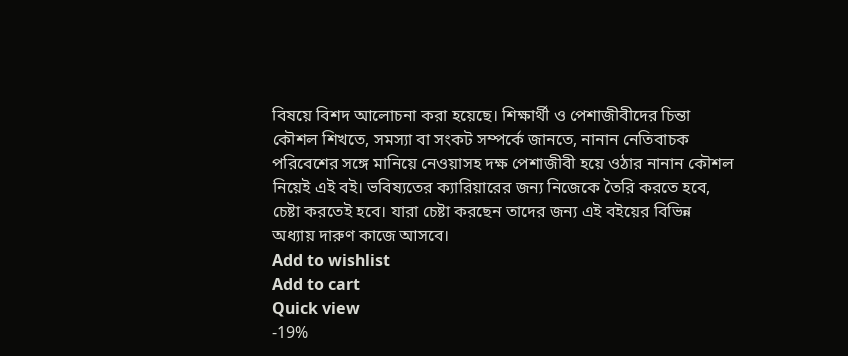বিষয়ে বিশদ আলোচনা করা হয়েছে। শিক্ষার্থী ও পেশাজীবীদের চিন্তা কৌশল শিখতে, সমস্যা বা সংকট সম্পর্কে জানতে, নানান নেতিবাচক পরিবেশের সঙ্গে মানিয়ে নেওয়াসহ দক্ষ পেশাজীবী হয়ে ওঠার নানান কৌশল নিয়েই এই বই। ভবিষ্যতের ক্যারিয়ারের জন্য নিজেকে তৈরি করতে হবে, চেষ্টা করতেই হবে। যারা চেষ্টা করছেন তাদের জন্য এই বইয়ের বিভিন্ন অধ্যায় দারুণ কাজে আসবে।
Add to wishlist
Add to cart
Quick view
-19%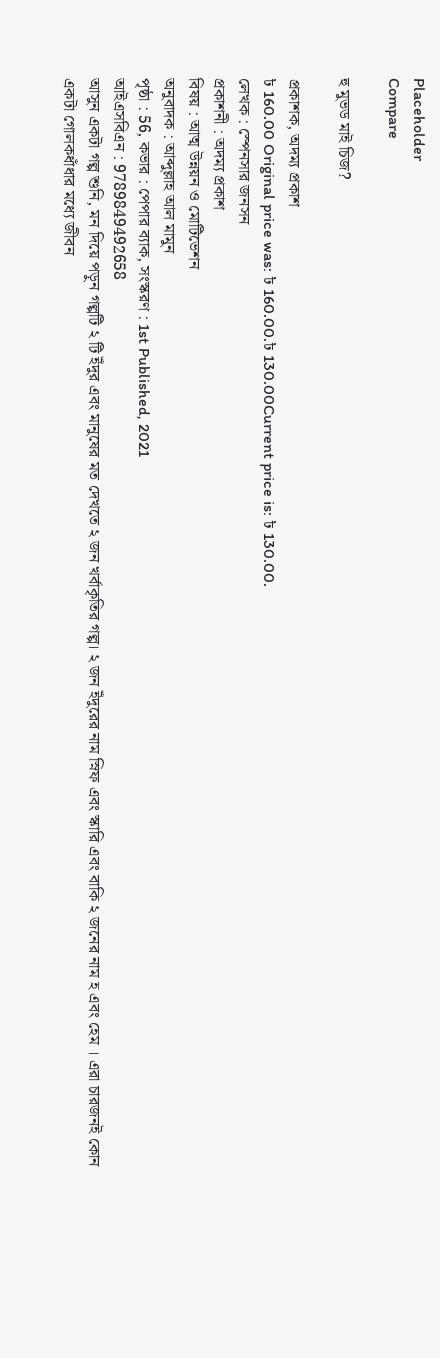Placeholder
Compare

হু মুভড মাই চিজ?

প্রকাশক, অদম্য প্রকাশ
৳ 160.00 Original price was: ৳ 160.00.৳ 130.00Current price is: ৳ 130.00.
লেখক : স্পেনসার জনসন
প্রকাশনী : অদম্য প্রকাশ
বিষয় : আত্ম উন্নয়ন ও মোটিভেশন
অনুবাদক : আব্দুল্লাহ আল মামুন
পৃষ্ঠা : 56, কভার : পেপার ব্যাক, সংস্করণ : 1st Published, 2021
আইএসবিএন : 9789849492658
আসুন একটা গল্প শুনি, মন দিয়ে পড়ুন গল্পটি ২ টি ইঁদুর এবং মানুষের মত দেখতে ২ জন খর্বাকৃতির গল্প। ২ জন ইঁদুরের নাম স্নিফ এবং স্কারি এবং বাকি ২ জনের নাম হ এবং হেম । এরা চারজনই কোন একটা গোলকধাঁধার মধ্যে জীবন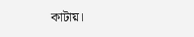কাটায়।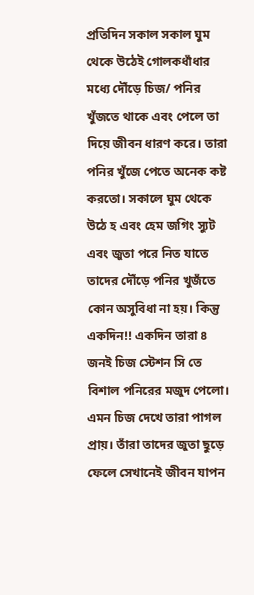প্রতিদিন সকাল সকাল ঘুম থেকে উঠেই গোলকধাঁধার মধ্যে দৌঁড়ে চিজ/ পনির খুঁজতে থাকে এবং পেলে তা দিয়ে জীবন ধারণ করে। তারা পনির খুঁজে পেতে অনেক কষ্ট করতো। সকালে ঘুম থেকে উঠে হ এবং হেম জগিং স্যুট এবং জুতা পরে নিত যাতে তাদের দৌঁড়ে পনির খুজঁতে কোন অসুবিধা না হয়। কিন্তু একদিন!! একদিন তারা ৪ জনই চিজ স্টেশন সি তে বিশাল পনিরের মজুদ পেলো। এমন চিজ দেখে তারা পাগল প্রায়। তাঁরা তাদের জুতা ছুড়ে ফেলে সেখানেই জীবন যাপন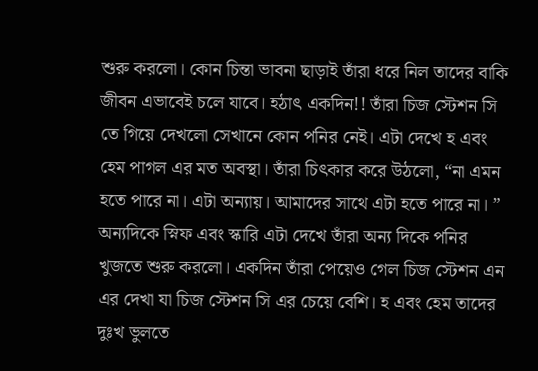শুরু করলো। কোন চিন্তা ভাবনা ছাড়াই তাঁরা ধরে নিল তাদের বাকি জীবন এভাবেই চলে যাবে। হঠাৎ একদিন!! তাঁরা চিজ স্টেশন সি তে গিয়ে দেখলো সেখানে কোন পনির নেই। এটা দেখে হ এবং হেম পাগল এর মত অবস্থা। তাঁরা চিৎকার করে উঠলো, “না এমন হতে পারে না। এটা অন্যায়। আমাদের সাথে এটা হতে পারে না। ” অন্যদিকে স্নিফ এবং স্কারি এটা দেখে তাঁরা অন্য দিকে পনির খুজতে শুরু করলো। একদিন তাঁরা পেয়েও গেল চিজ স্টেশন এন এর দেখা যা চিজ স্টেশন সি এর চেয়ে বেশি। হ এবং হেম তাদের দুঃখ ভুলতে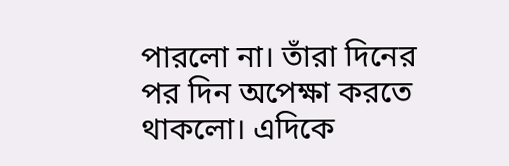পারলো না। তাঁরা দিনের পর দিন অপেক্ষা করতে থাকলো। এদিকে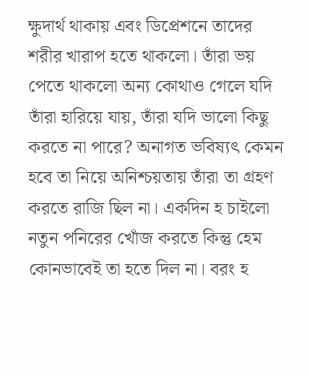ক্ষুদার্থ থাকায় এবং ডিপ্রেশনে তাদের শরীর খারাপ হতে থাকলো। তাঁরা ভয় পেতে থাকলো অন্য কোথাও গেলে যদি তাঁরা হারিয়ে যায়, তাঁরা যদি ভালো কিছু করতে না পারে? অনাগত ভবিষ্যৎ কেমন হবে তা নিয়ে অনিশ্চয়তায় তাঁরা তা গ্রহণ করতে রাজি ছিল না। একদিন হ চাইলো নতুন পনিরের খোঁজ করতে কিন্তু হেম কোনভাবেই তা হতে দিল না। বরং হ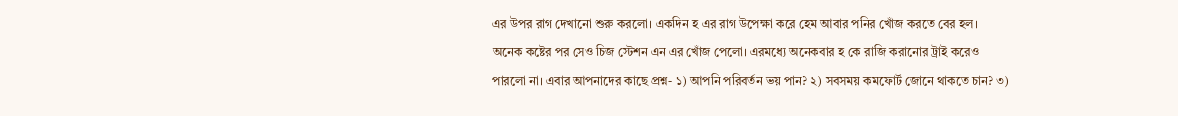এর উপর রাগ দেখানো শুরু করলো। একদিন হ এর রাগ উপেক্ষা করে হেম আবার পনির খোঁজ করতে বের হল। অনেক কষ্টের পর সেও চিজ স্টেশন এন এর খোঁজ পেলো। এরমধ্যে অনেকবার হ কে রাজি করানোর ট্রাই করেও পারলো না। এবার আপনাদের কাছে প্রশ্ন- ১) আপনি পরিবর্তন ভয় পান? ২) সবসময় কমফোর্ট জোনে থাকতে চান? ৩)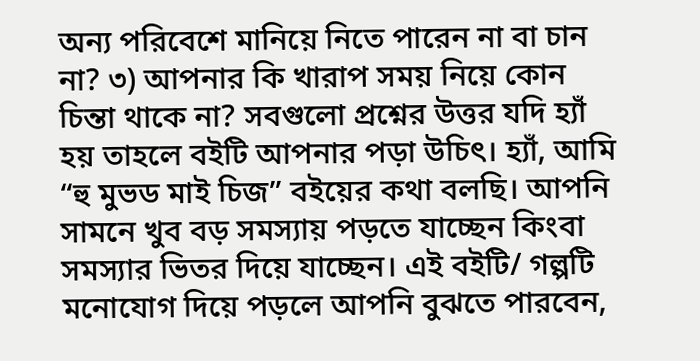অন্য পরিবেশে মানিয়ে নিতে পারেন না বা চান না? ৩) আপনার কি খারাপ সময় নিয়ে কোন চিন্তা থাকে না? সবগুলো প্রশ্নের উত্তর যদি হ্যাঁ হয় তাহলে বইটি আপনার পড়া উচিৎ। হ্যাঁ, আমি “হু মুভড মাই চিজ” বইয়ের কথা বলছি। আপনি সামনে খুব বড় সমস্যায় পড়তে যাচ্ছেন কিংবা সমস্যার ভিতর দিয়ে যাচ্ছেন। এই বইটি/ গল্পটি মনোযোগ দিয়ে পড়লে আপনি বুঝতে পারবেন,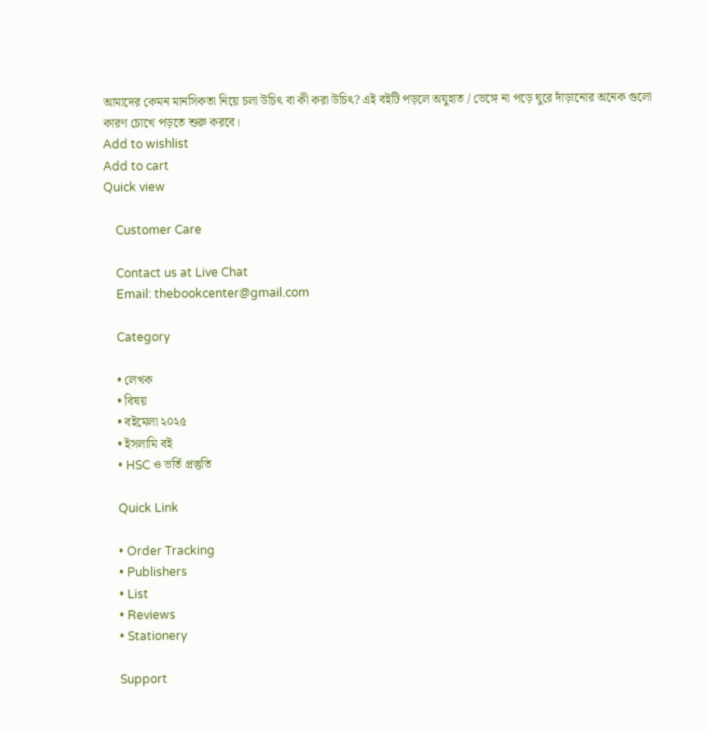আমাদের কেমন মানসিকতা নিয়ে চলা উচিৎ বা কী করা উচিৎ? এই বইটি পড়লে অযুহাত / ভেঙ্গে না পড়ে ঘুরে দাঁড়ানোর অনেক গুলো কারণ চোখে পড়তে শুরু করবে।
Add to wishlist
Add to cart
Quick view

    Customer Care

    Contact us at Live Chat
    Email: thebookcenter@gmail.com

    Category

    • লেখক
    • বিষয়
    • বইমেলা ২০২৫
    • ইসলামি বই
    • HSC ও ভর্তি প্রস্তুতি

    Quick Link

    • Order Tracking
    • Publishers
    • List
    • Reviews
    • Stationery

    Support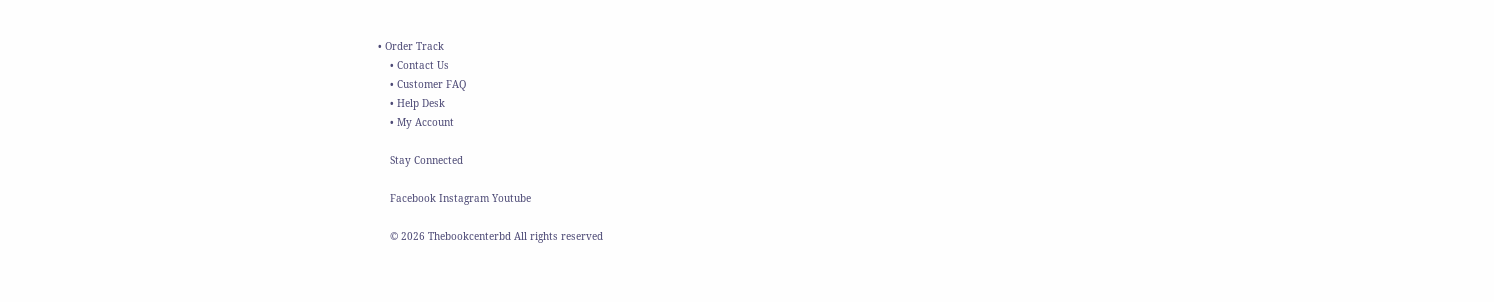• Order Track
    • Contact Us
    • Customer FAQ
    • Help Desk
    • My Account

    Stay Connected

    Facebook Instagram Youtube

    © 2026 Thebookcenterbd All rights reserved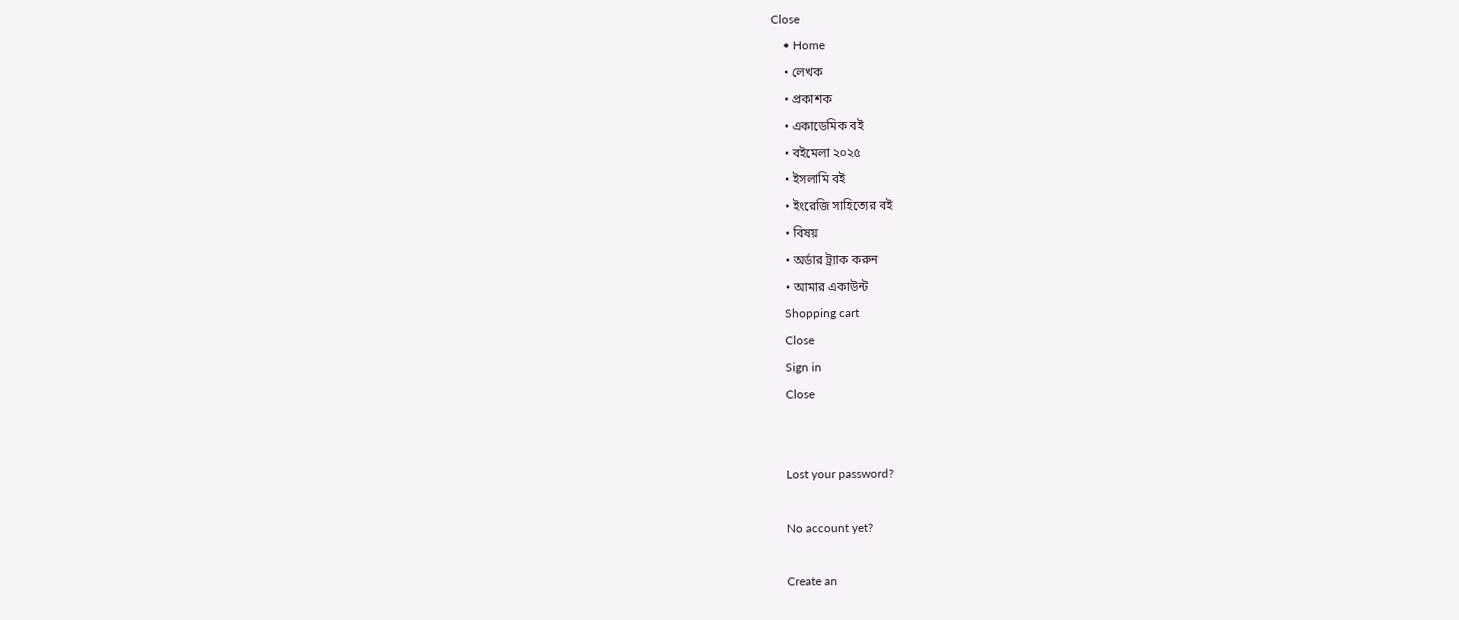Close
    • Home
    • লেখক
    • প্রকাশক
    • একাডেমিক বই
    • বইমেলা ২০২৫
    • ইসলামি বই
    • ইংরেজি সাহিত্যের বই
    • বিষয়
    • অর্ডার ট্র্যাক করুন
    • আমার একাউন্ট
    Shopping cart
    Close
    Sign in
    Close


    Lost your password?

    No account yet?

    Create an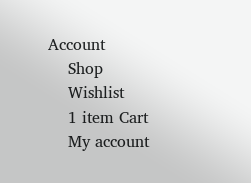Account
    Shop
    Wishlist
    1 item Cart
    My account